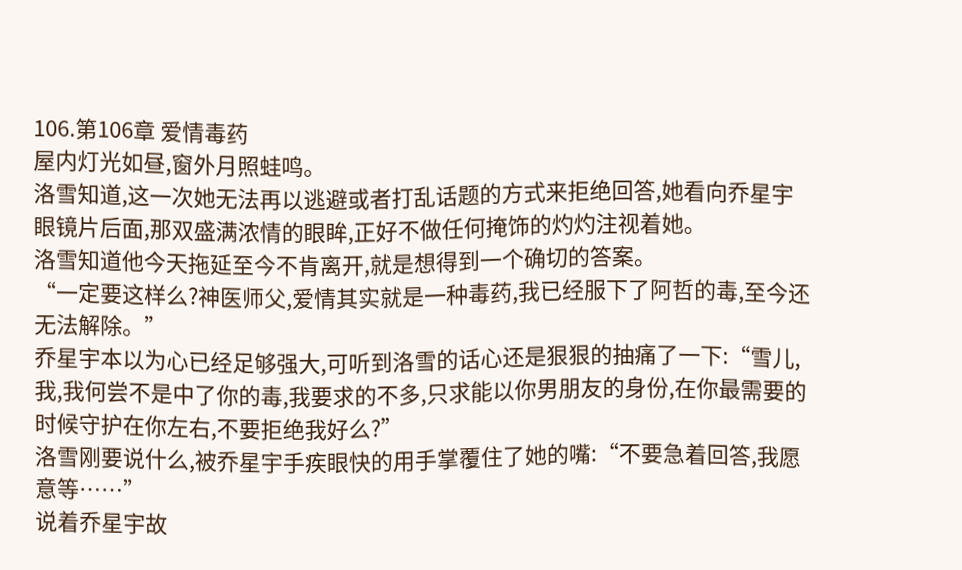106.第106章 爱情毒药
屋内灯光如昼,窗外月照蛙鸣。
洛雪知道,这一次她无法再以逃避或者打乱话题的方式来拒绝回答,她看向乔星宇眼镜片后面,那双盛满浓情的眼眸,正好不做任何掩饰的灼灼注视着她。
洛雪知道他今天拖延至今不肯离开,就是想得到一个确切的答案。
“一定要这样么?神医师父,爱情其实就是一种毒药,我已经服下了阿哲的毒,至今还无法解除。”
乔星宇本以为心已经足够强大,可听到洛雪的话心还是狠狠的抽痛了一下:“雪儿,我,我何尝不是中了你的毒,我要求的不多,只求能以你男朋友的身份,在你最需要的时候守护在你左右,不要拒绝我好么?”
洛雪刚要说什么,被乔星宇手疾眼快的用手掌覆住了她的嘴:“不要急着回答,我愿意等……”
说着乔星宇故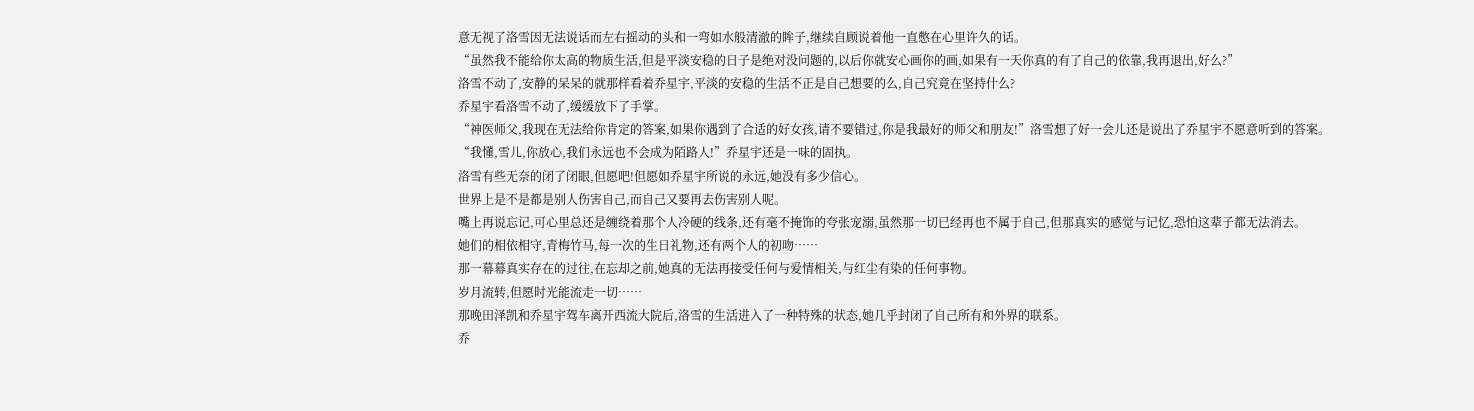意无视了洛雪因无法说话而左右摇动的头和一弯如水般清澈的眸子,继续自顾说着他一直憋在心里许久的话。
“虽然我不能给你太高的物质生活,但是平淡安稳的日子是绝对没问题的,以后你就安心画你的画,如果有一天你真的有了自己的依靠,我再退出,好么?”
洛雪不动了,安静的呆呆的就那样看着乔星宇,平淡的安稳的生活不正是自己想要的么,自己究竟在坚持什么?
乔星宇看洛雪不动了,缓缓放下了手掌。
“神医师父,我现在无法给你肯定的答案,如果你遇到了合适的好女孩,请不要错过,你是我最好的师父和朋友!”洛雪想了好一会儿还是说出了乔星宇不愿意听到的答案。
“我懂,雪儿,你放心,我们永远也不会成为陌路人!”乔星宇还是一味的固执。
洛雪有些无奈的闭了闭眼,但愿吧!但愿如乔星宇所说的永远,她没有多少信心。
世界上是不是都是别人伤害自己,而自己又要再去伤害别人呢。
嘴上再说忘记,可心里总还是缠绕着那个人冷硬的线条,还有毫不掩饰的夸张宠溺,虽然那一切已经再也不属于自己,但那真实的感觉与记忆,恐怕这辈子都无法消去。
她们的相依相守,青梅竹马,每一次的生日礼物,还有两个人的初吻……
那一幕幕真实存在的过往,在忘却之前,她真的无法再接受任何与爱情相关,与红尘有染的任何事物。
岁月流转,但愿时光能流走一切……
那晚田泽凯和乔星宇驾车离开西流大院后,洛雪的生活进入了一种特殊的状态,她几乎封闭了自己所有和外界的联系。
乔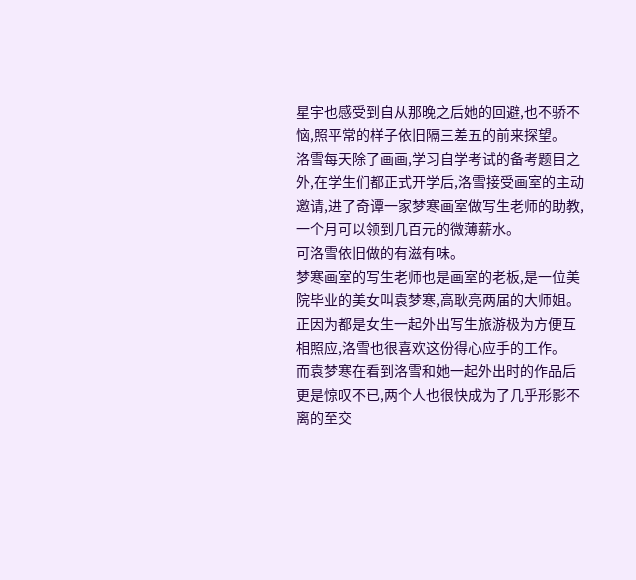星宇也感受到自从那晚之后她的回避,也不骄不恼,照平常的样子依旧隔三差五的前来探望。
洛雪每天除了画画,学习自学考试的备考题目之外,在学生们都正式开学后,洛雪接受画室的主动邀请,进了奇谭一家梦寒画室做写生老师的助教,一个月可以领到几百元的微薄薪水。
可洛雪依旧做的有滋有味。
梦寒画室的写生老师也是画室的老板,是一位美院毕业的美女叫袁梦寒,高耿亮两届的大师姐。
正因为都是女生一起外出写生旅游极为方便互相照应,洛雪也很喜欢这份得心应手的工作。
而袁梦寒在看到洛雪和她一起外出时的作品后更是惊叹不已,两个人也很快成为了几乎形影不离的至交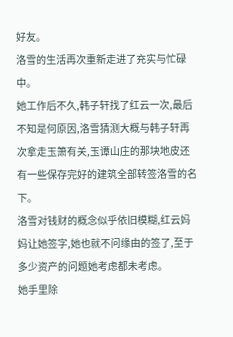好友。
洛雪的生活再次重新走进了充实与忙碌中。
她工作后不久,韩子轩找了红云一次,最后不知是何原因,洛雪猜测大概与韩子轩再次拿走玉箫有关,玉谭山庄的那块地皮还有一些保存完好的建筑全部转签洛雪的名下。
洛雪对钱财的概念似乎依旧模糊,红云妈妈让她签字,她也就不问缘由的签了,至于多少资产的问题她考虑都未考虑。
她手里除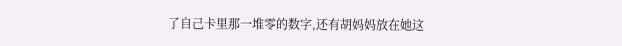了自己卡里那一堆零的数字,还有胡妈妈放在她这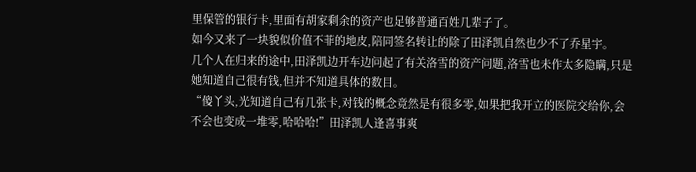里保管的银行卡,里面有胡家剩余的资产也足够普通百姓几辈子了。
如今又来了一块貌似价值不菲的地皮,陪同签名转让的除了田泽凯自然也少不了乔星宇。
几个人在归来的途中,田泽凯边开车边问起了有关洛雪的资产问题,洛雪也未作太多隐瞒,只是她知道自己很有钱,但并不知道具体的数目。
“傻丫头,光知道自己有几张卡,对钱的概念竟然是有很多零,如果把我开立的医院交给你,会不会也变成一堆零,哈哈哈!”田泽凯人逢喜事爽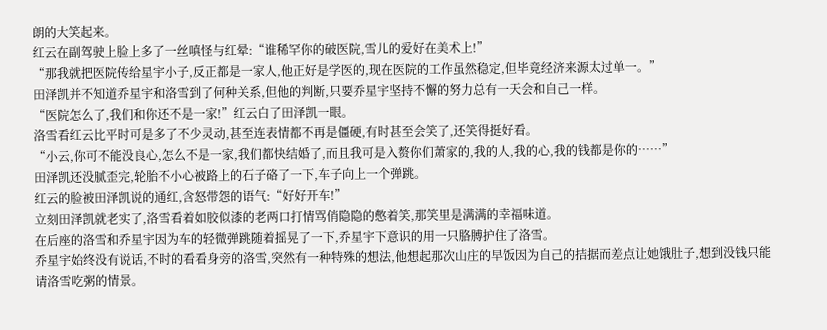朗的大笑起来。
红云在副驾驶上脸上多了一丝嗔怪与红晕:“谁稀罕你的破医院,雪儿的爱好在美术上!”
“那我就把医院传给星宇小子,反正都是一家人,他正好是学医的,现在医院的工作虽然稳定,但毕竟经济来源太过单一。”
田泽凯并不知道乔星宇和洛雪到了何种关系,但他的判断,只要乔星宇坚持不懈的努力总有一天会和自己一样。
“医院怎么了,我们和你还不是一家!”红云白了田泽凯一眼。
洛雪看红云比平时可是多了不少灵动,甚至连表情都不再是僵硬,有时甚至会笑了,还笑得挺好看。
“小云,你可不能没良心,怎么不是一家,我们都快结婚了,而且我可是入赘你们萧家的,我的人,我的心,我的钱都是你的……”
田泽凯还没腻歪完,轮胎不小心被路上的石子硌了一下,车子向上一个弹跳。
红云的脸被田泽凯说的通红,含怒带怨的语气:“好好开车!”
立刻田泽凯就老实了,洛雪看着如胶似漆的老两口打情骂俏隐隐的憋着笑,那笑里是满满的幸福味道。
在后座的洛雪和乔星宇因为车的轻微弹跳随着摇晃了一下,乔星宇下意识的用一只胳膊护住了洛雪。
乔星宇始终没有说话,不时的看看身旁的洛雪,突然有一种特殊的想法,他想起那次山庄的早饭因为自己的拮据而差点让她饿肚子,想到没钱只能请洛雪吃粥的情景。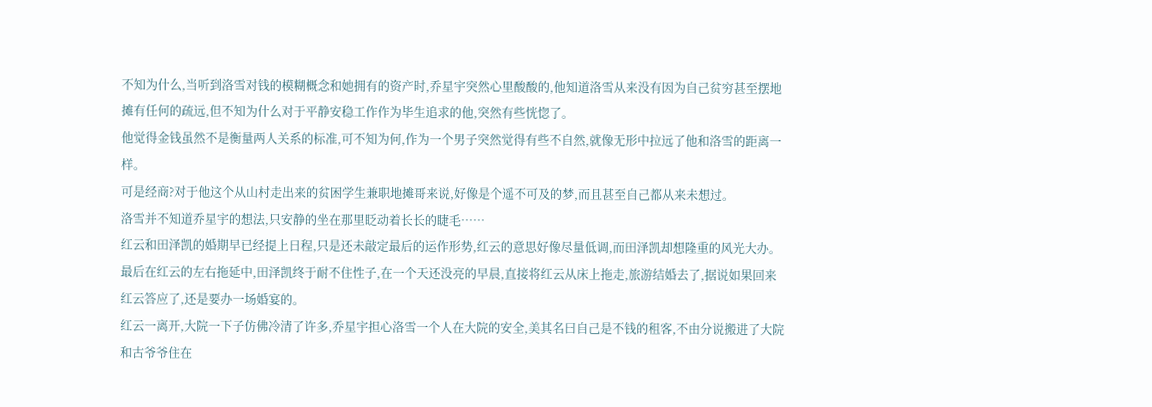不知为什么,当听到洛雪对钱的模糊概念和她拥有的资产时,乔星宇突然心里酸酸的,他知道洛雪从来没有因为自己贫穷甚至摆地摊有任何的疏远,但不知为什么对于平静安稳工作作为毕生追求的他,突然有些恍惚了。
他觉得金钱虽然不是衡量两人关系的标准,可不知为何,作为一个男子突然觉得有些不自然,就像无形中拉远了他和洛雪的距离一样。
可是经商?对于他这个从山村走出来的贫困学生兼职地摊哥来说,好像是个遥不可及的梦,而且甚至自己都从来未想过。
洛雪并不知道乔星宇的想法,只安静的坐在那里眨动着长长的睫毛……
红云和田泽凯的婚期早已经提上日程,只是还未敲定最后的运作形势,红云的意思好像尽量低调,而田泽凯却想隆重的风光大办。
最后在红云的左右拖延中,田泽凯终于耐不住性子,在一个天还没亮的早晨,直接将红云从床上拖走,旅游结婚去了,据说如果回来红云答应了,还是要办一场婚宴的。
红云一离开,大院一下子仿佛冷清了许多,乔星宇担心洛雪一个人在大院的安全,美其名曰自己是不钱的租客,不由分说搬进了大院和古爷爷住在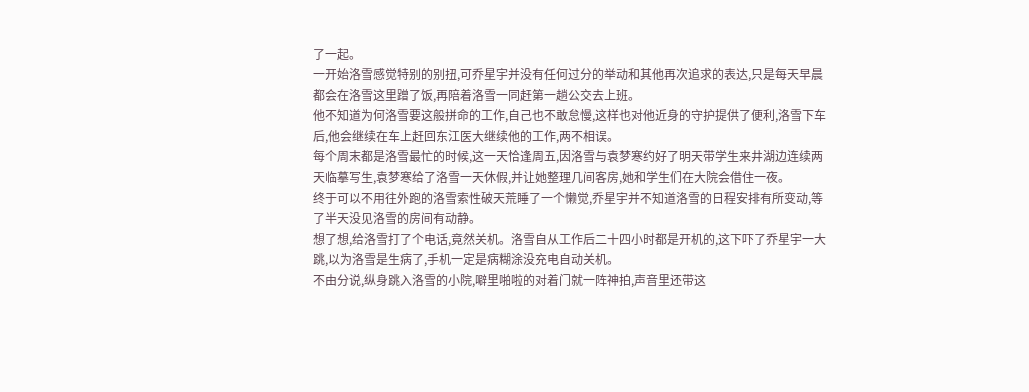了一起。
一开始洛雪感觉特别的别扭,可乔星宇并没有任何过分的举动和其他再次追求的表达,只是每天早晨都会在洛雪这里蹭了饭,再陪着洛雪一同赶第一趟公交去上班。
他不知道为何洛雪要这般拼命的工作,自己也不敢怠慢,这样也对他近身的守护提供了便利,洛雪下车后,他会继续在车上赶回东江医大继续他的工作,两不相误。
每个周末都是洛雪最忙的时候,这一天恰逢周五,因洛雪与袁梦寒约好了明天带学生来井湖边连续两天临摹写生,袁梦寒给了洛雪一天休假,并让她整理几间客房,她和学生们在大院会借住一夜。
终于可以不用往外跑的洛雪索性破天荒睡了一个懒觉,乔星宇并不知道洛雪的日程安排有所变动,等了半天没见洛雪的房间有动静。
想了想,给洛雪打了个电话,竟然关机。洛雪自从工作后二十四小时都是开机的,这下吓了乔星宇一大跳,以为洛雪是生病了,手机一定是病糊涂没充电自动关机。
不由分说,纵身跳入洛雪的小院,噼里啪啦的对着门就一阵神拍,声音里还带这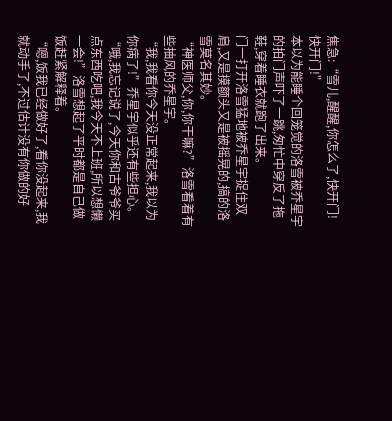焦急:“雪儿,醒醒,你怎么了,快开门!快开门!”
本以为能睡个回笼觉的洛雪被乔星宇的拍门声吓了一跳,匆忙中穿反了拖鞋,穿着睡衣就跑了出来。
门一打开洛雪猛地被乔星宇捉住双肩,又是摸额头又是被摇晃的,搞的洛雪莫名其妙。
“神医师父,你,你干嘛?”洛雪看着有些抽风的乔星宇。
“我,我看你今天没正常起来,我以为你病了!”乔星宇似乎还有些担心。
“哦,我忘记说了,今天你和古爷爷买点东西吃吧,我今天不上班,所以想懒一会!”洛雪想起了平时都是自己做饭赶紧解释着。
“嗯,饭我已经做好了,看你没起来,我就动手了,不过估计没有你做的好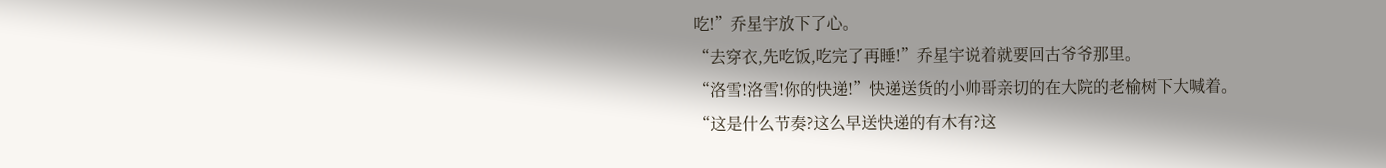吃!”乔星宇放下了心。
“去穿衣,先吃饭,吃完了再睡!”乔星宇说着就要回古爷爷那里。
“洛雪!洛雪!你的快递!”快递送货的小帅哥亲切的在大院的老榆树下大喊着。
“这是什么节奏?这么早送快递的有木有?这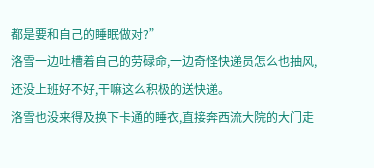都是要和自己的睡眠做对?”
洛雪一边吐槽着自己的劳碌命,一边奇怪快递员怎么也抽风,还没上班好不好,干嘛这么积极的送快递。
洛雪也没来得及换下卡通的睡衣,直接奔西流大院的大门走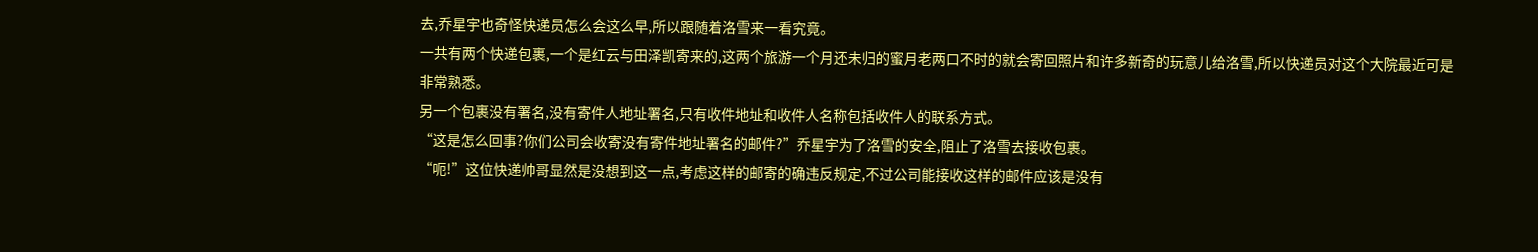去,乔星宇也奇怪快递员怎么会这么早,所以跟随着洛雪来一看究竟。
一共有两个快递包裹,一个是红云与田泽凯寄来的,这两个旅游一个月还未归的蜜月老两口不时的就会寄回照片和许多新奇的玩意儿给洛雪,所以快递员对这个大院最近可是非常熟悉。
另一个包裹没有署名,没有寄件人地址署名,只有收件地址和收件人名称包括收件人的联系方式。
“这是怎么回事?你们公司会收寄没有寄件地址署名的邮件?”乔星宇为了洛雪的安全,阻止了洛雪去接收包裹。
“呃!”这位快递帅哥显然是没想到这一点,考虑这样的邮寄的确违反规定,不过公司能接收这样的邮件应该是没有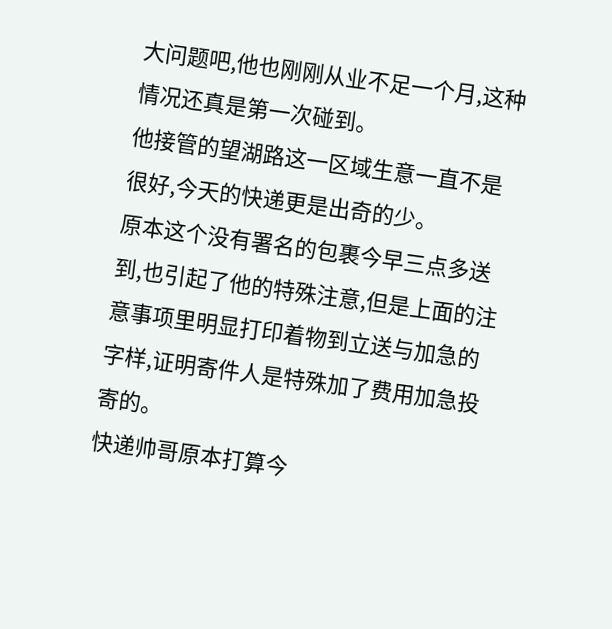大问题吧,他也刚刚从业不足一个月,这种情况还真是第一次碰到。
他接管的望湖路这一区域生意一直不是很好,今天的快递更是出奇的少。
原本这个没有署名的包裹今早三点多送到,也引起了他的特殊注意,但是上面的注意事项里明显打印着物到立送与加急的字样,证明寄件人是特殊加了费用加急投寄的。
快递帅哥原本打算今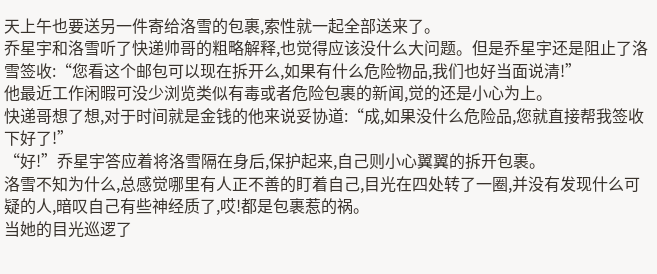天上午也要送另一件寄给洛雪的包裹,索性就一起全部送来了。
乔星宇和洛雪听了快递帅哥的粗略解释,也觉得应该没什么大问题。但是乔星宇还是阻止了洛雪签收:“您看这个邮包可以现在拆开么,如果有什么危险物品,我们也好当面说清!”
他最近工作闲暇可没少浏览类似有毒或者危险包裹的新闻,觉的还是小心为上。
快递哥想了想,对于时间就是金钱的他来说妥协道:“成,如果没什么危险品,您就直接帮我签收下好了!”
“好!”乔星宇答应着将洛雪隔在身后,保护起来,自己则小心翼翼的拆开包裹。
洛雪不知为什么,总感觉哪里有人正不善的盯着自己,目光在四处转了一圈,并没有发现什么可疑的人,暗叹自己有些神经质了,哎!都是包裹惹的祸。
当她的目光巡逻了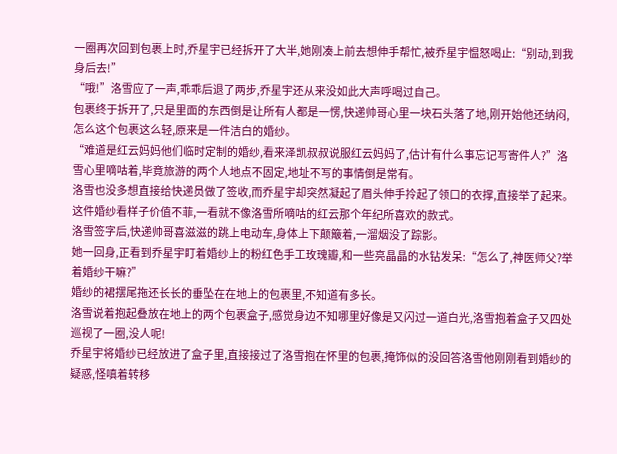一圈再次回到包裹上时,乔星宇已经拆开了大半,她刚凑上前去想伸手帮忙,被乔星宇愠怒喝止:“别动,到我身后去!”
“哦!”洛雪应了一声,乖乖后退了两步,乔星宇还从来没如此大声呼喝过自己。
包裹终于拆开了,只是里面的东西倒是让所有人都是一愣,快递帅哥心里一块石头落了地,刚开始他还纳闷,怎么这个包裹这么轻,原来是一件洁白的婚纱。
“难道是红云妈妈他们临时定制的婚纱,看来泽凯叔叔说服红云妈妈了,估计有什么事忘记写寄件人?”洛雪心里嘀咕着,毕竟旅游的两个人地点不固定,地址不写的事情倒是常有。
洛雪也没多想直接给快递员做了签收,而乔星宇却突然凝起了眉头伸手拎起了领口的衣撑,直接举了起来。
这件婚纱看样子价值不菲,一看就不像洛雪所嘀咕的红云那个年纪所喜欢的款式。
洛雪签字后,快递帅哥喜滋滋的跳上电动车,身体上下颠簸着,一溜烟没了踪影。
她一回身,正看到乔星宇盯着婚纱上的粉红色手工玫瑰瓣,和一些亮晶晶的水钻发呆:“怎么了,神医师父?举着婚纱干嘛?”
婚纱的裙摆尾拖还长长的垂坠在在地上的包裹里,不知道有多长。
洛雪说着抱起叠放在地上的两个包裹盒子,感觉身边不知哪里好像是又闪过一道白光,洛雪抱着盒子又四处巡视了一圈,没人呢!
乔星宇将婚纱已经放进了盒子里,直接接过了洛雪抱在怀里的包裹,掩饰似的没回答洛雪他刚刚看到婚纱的疑惑,怪嗔着转移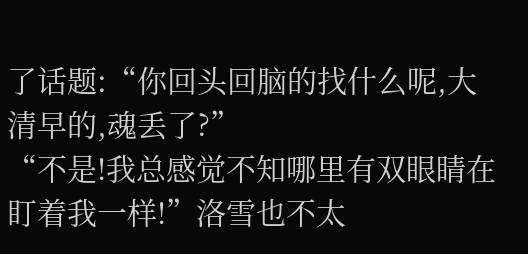了话题:“你回头回脑的找什么呢,大清早的,魂丢了?”
“不是!我总感觉不知哪里有双眼睛在盯着我一样!”洛雪也不太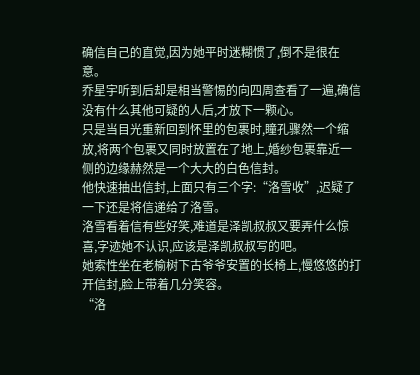确信自己的直觉,因为她平时迷糊惯了,倒不是很在意。
乔星宇听到后却是相当警惕的向四周查看了一遍,确信没有什么其他可疑的人后,才放下一颗心。
只是当目光重新回到怀里的包裹时,瞳孔骤然一个缩放,将两个包裹又同时放置在了地上,婚纱包裹靠近一侧的边缘赫然是一个大大的白色信封。
他快速抽出信封,上面只有三个字:“洛雪收”,迟疑了一下还是将信递给了洛雪。
洛雪看着信有些好笑,难道是泽凯叔叔又要弄什么惊喜,字迹她不认识,应该是泽凯叔叔写的吧。
她索性坐在老榆树下古爷爷安置的长椅上,慢悠悠的打开信封,脸上带着几分笑容。
“洛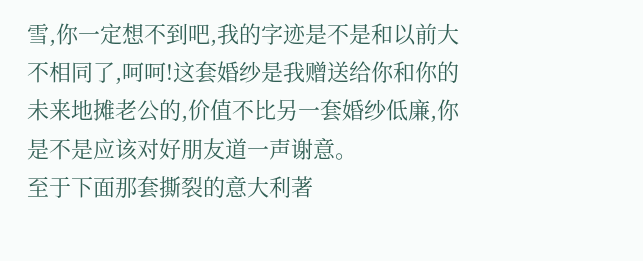雪,你一定想不到吧,我的字迹是不是和以前大不相同了,呵呵!这套婚纱是我赠送给你和你的未来地摊老公的,价值不比另一套婚纱低廉,你是不是应该对好朋友道一声谢意。
至于下面那套撕裂的意大利著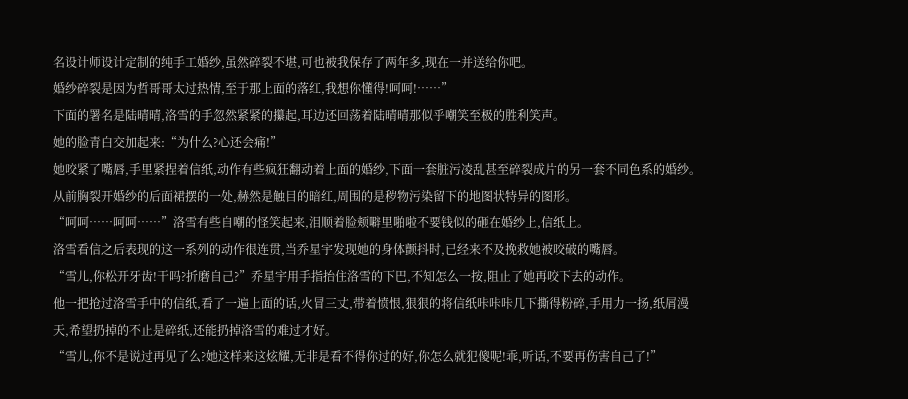名设计师设计定制的纯手工婚纱,虽然碎裂不堪,可也被我保存了两年多,现在一并送给你吧。
婚纱碎裂是因为哲哥哥太过热情,至于那上面的落红,我想你懂得!呵呵!……”
下面的署名是陆晴晴,洛雪的手忽然紧紧的攥起,耳边还回荡着陆晴晴那似乎嘲笑至极的胜利笑声。
她的脸青白交加起来:“为什么?心还会痛!”
她咬紧了嘴唇,手里紧捏着信纸,动作有些疯狂翻动着上面的婚纱,下面一套脏污凌乱甚至碎裂成片的另一套不同色系的婚纱。
从前胸裂开婚纱的后面裙摆的一处,赫然是触目的暗红,周围的是秽物污染留下的地图状特异的图形。
“呵呵……呵呵……”洛雪有些自嘲的怪笑起来,泪顺着脸颊噼里啪啦不要钱似的砸在婚纱上,信纸上。
洛雪看信之后表现的这一系列的动作很连贯,当乔星宇发现她的身体颤抖时,已经来不及挽救她被咬破的嘴唇。
“雪儿,你松开牙齿!干吗?折磨自己?”乔星宇用手指抬住洛雪的下巴,不知怎么一按,阻止了她再咬下去的动作。
他一把抢过洛雪手中的信纸,看了一遍上面的话,火冒三丈,带着愤恨,狠狠的将信纸咔咔咔几下撕得粉碎,手用力一扬,纸屑漫天,希望扔掉的不止是碎纸,还能扔掉洛雪的难过才好。
“雪儿,你不是说过再见了么?她这样来这炫耀,无非是看不得你过的好,你怎么就犯傻呢!乖,听话,不要再伤害自己了!”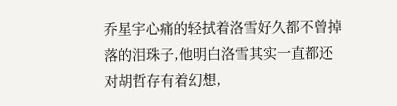乔星宇心痛的轻拭着洛雪好久都不曾掉落的泪珠子,他明白洛雪其实一直都还对胡哲存有着幻想,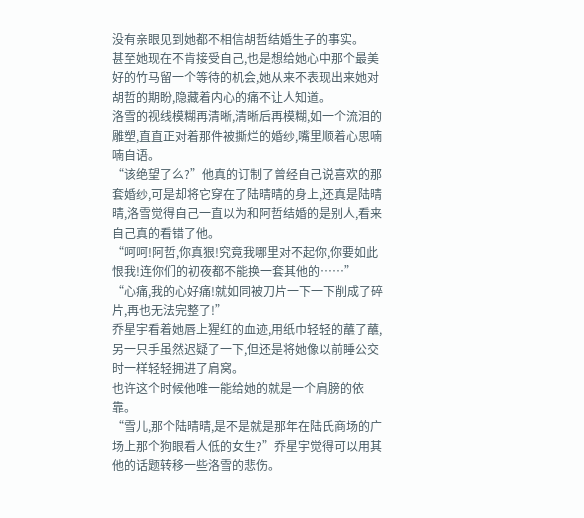没有亲眼见到她都不相信胡哲结婚生子的事实。
甚至她现在不肯接受自己,也是想给她心中那个最美好的竹马留一个等待的机会,她从来不表现出来她对胡哲的期盼,隐藏着内心的痛不让人知道。
洛雪的视线模糊再清晰,清晰后再模糊,如一个流泪的雕塑,直直正对着那件被撕烂的婚纱,嘴里顺着心思喃喃自语。
“该绝望了么?”他真的订制了曾经自己说喜欢的那套婚纱,可是却将它穿在了陆晴晴的身上,还真是陆晴晴,洛雪觉得自己一直以为和阿哲结婚的是别人,看来自己真的看错了他。
“呵呵!阿哲,你真狠!究竟我哪里对不起你,你要如此恨我!连你们的初夜都不能换一套其他的……”
“心痛,我的心好痛!就如同被刀片一下一下削成了碎片,再也无法完整了!”
乔星宇看着她唇上猩红的血迹,用纸巾轻轻的蘸了蘸,另一只手虽然迟疑了一下,但还是将她像以前睡公交时一样轻轻拥进了肩窝。
也许这个时候他唯一能给她的就是一个肩膀的依靠。
“雪儿,那个陆晴晴,是不是就是那年在陆氏商场的广场上那个狗眼看人低的女生?”乔星宇觉得可以用其他的话题转移一些洛雪的悲伤。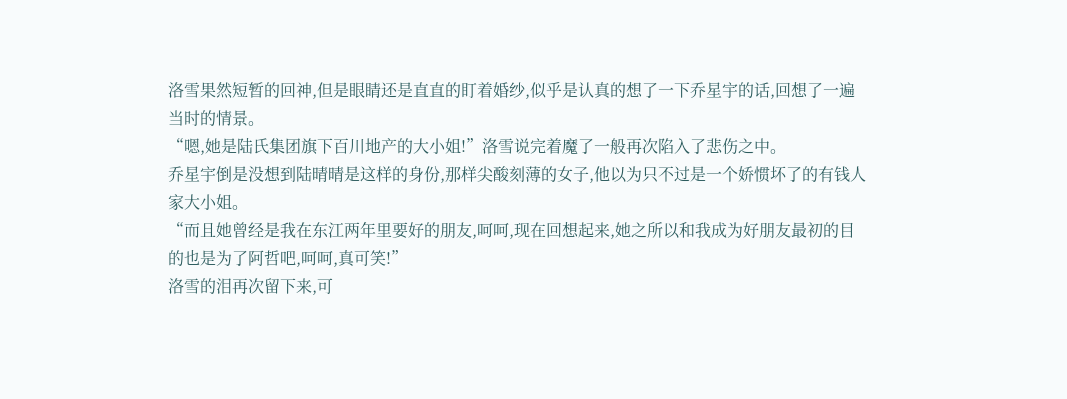洛雪果然短暂的回神,但是眼睛还是直直的盯着婚纱,似乎是认真的想了一下乔星宇的话,回想了一遍当时的情景。
“嗯,她是陆氏集团旗下百川地产的大小姐!”洛雪说完着魔了一般再次陷入了悲伤之中。
乔星宇倒是没想到陆晴晴是这样的身份,那样尖酸刻薄的女子,他以为只不过是一个娇惯坏了的有钱人家大小姐。
“而且她曾经是我在东江两年里要好的朋友,呵呵,现在回想起来,她之所以和我成为好朋友最初的目的也是为了阿哲吧,呵呵,真可笑!”
洛雪的泪再次留下来,可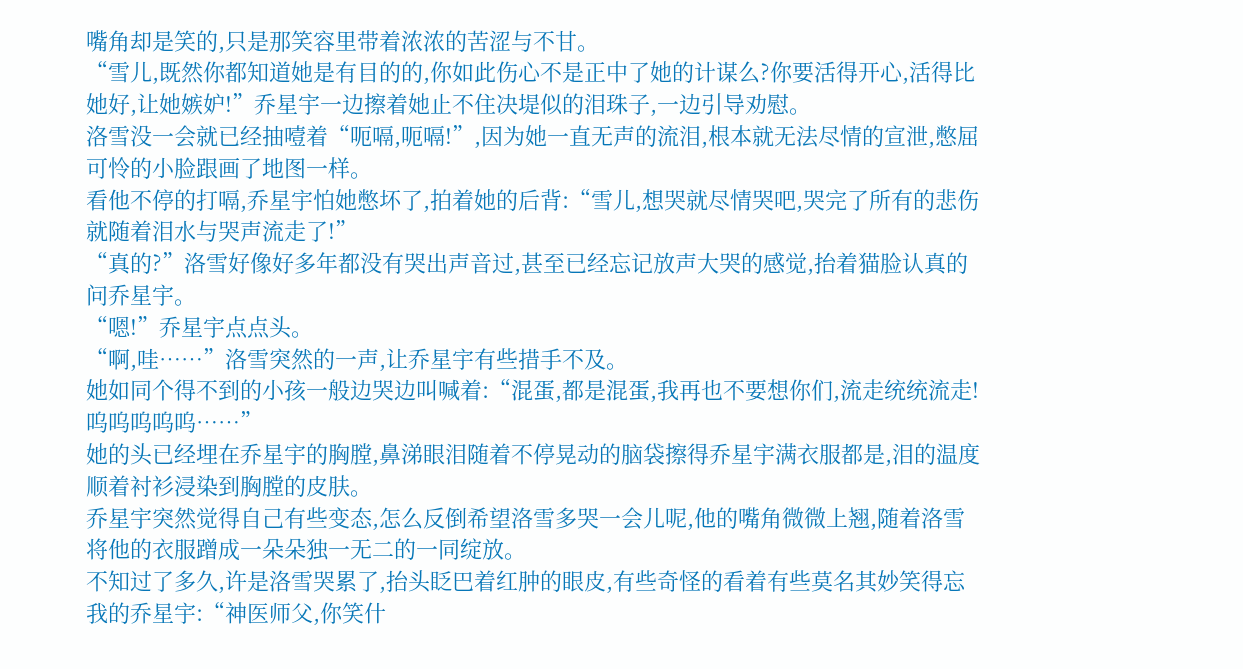嘴角却是笑的,只是那笑容里带着浓浓的苦涩与不甘。
“雪儿,既然你都知道她是有目的的,你如此伤心不是正中了她的计谋么?你要活得开心,活得比她好,让她嫉妒!”乔星宇一边擦着她止不住决堤似的泪珠子,一边引导劝慰。
洛雪没一会就已经抽噎着“呃嗝,呃嗝!”,因为她一直无声的流泪,根本就无法尽情的宣泄,憋屈可怜的小脸跟画了地图一样。
看他不停的打嗝,乔星宇怕她憋坏了,拍着她的后背:“雪儿,想哭就尽情哭吧,哭完了所有的悲伤就随着泪水与哭声流走了!”
“真的?”洛雪好像好多年都没有哭出声音过,甚至已经忘记放声大哭的感觉,抬着猫脸认真的问乔星宇。
“嗯!”乔星宇点点头。
“啊,哇……”洛雪突然的一声,让乔星宇有些措手不及。
她如同个得不到的小孩一般边哭边叫喊着:“混蛋,都是混蛋,我再也不要想你们,流走统统流走!呜呜呜呜呜……”
她的头已经埋在乔星宇的胸膛,鼻涕眼泪随着不停晃动的脑袋擦得乔星宇满衣服都是,泪的温度顺着衬衫浸染到胸膛的皮肤。
乔星宇突然觉得自己有些变态,怎么反倒希望洛雪多哭一会儿呢,他的嘴角微微上翘,随着洛雪将他的衣服蹭成一朵朵独一无二的一同绽放。
不知过了多久,许是洛雪哭累了,抬头眨巴着红肿的眼皮,有些奇怪的看着有些莫名其妙笑得忘我的乔星宇:“神医师父,你笑什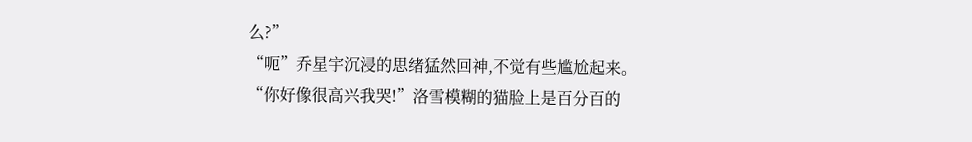么?”
“呃”乔星宇沉浸的思绪猛然回神,不觉有些尴尬起来。
“你好像很高兴我哭!”洛雪模糊的猫脸上是百分百的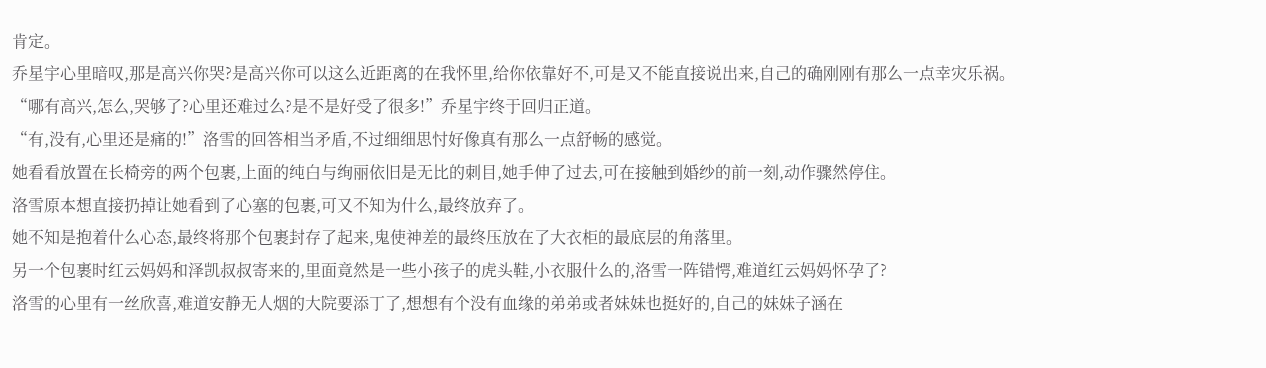肯定。
乔星宇心里暗叹,那是高兴你哭?是高兴你可以这么近距离的在我怀里,给你依靠好不,可是又不能直接说出来,自己的确刚刚有那么一点幸灾乐祸。
“哪有高兴,怎么,哭够了?心里还难过么?是不是好受了很多!”乔星宇终于回归正道。
“有,没有,心里还是痛的!”洛雪的回答相当矛盾,不过细细思忖好像真有那么一点舒畅的感觉。
她看看放置在长椅旁的两个包裹,上面的纯白与绚丽依旧是无比的刺目,她手伸了过去,可在接触到婚纱的前一刻,动作骤然停住。
洛雪原本想直接扔掉让她看到了心塞的包裹,可又不知为什么,最终放弃了。
她不知是抱着什么心态,最终将那个包裹封存了起来,鬼使神差的最终压放在了大衣柜的最底层的角落里。
另一个包裹时红云妈妈和泽凯叔叔寄来的,里面竟然是一些小孩子的虎头鞋,小衣服什么的,洛雪一阵错愕,难道红云妈妈怀孕了?
洛雪的心里有一丝欣喜,难道安静无人烟的大院要添丁了,想想有个没有血缘的弟弟或者妹妹也挺好的,自己的妹妹子涵在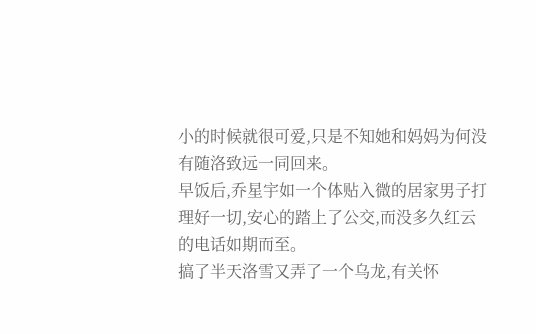小的时候就很可爱,只是不知她和妈妈为何没有随洛致远一同回来。
早饭后,乔星宇如一个体贴入微的居家男子打理好一切,安心的踏上了公交,而没多久红云的电话如期而至。
搞了半天洛雪又弄了一个乌龙,有关怀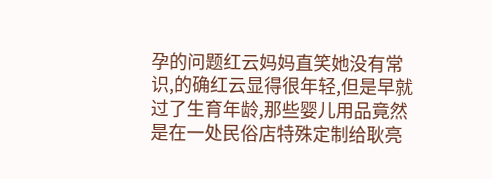孕的问题红云妈妈直笑她没有常识,的确红云显得很年轻,但是早就过了生育年龄,那些婴儿用品竟然是在一处民俗店特殊定制给耿亮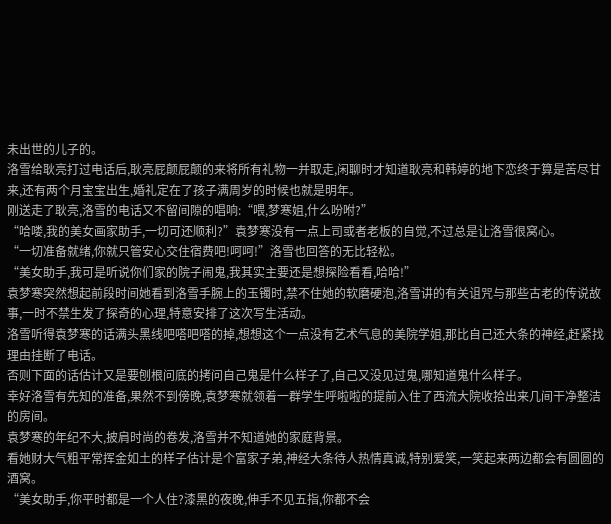未出世的儿子的。
洛雪给耿亮打过电话后,耿亮屁颠屁颠的来将所有礼物一并取走,闲聊时才知道耿亮和韩婷的地下恋终于算是苦尽甘来,还有两个月宝宝出生,婚礼定在了孩子满周岁的时候也就是明年。
刚送走了耿亮,洛雪的电话又不留间隙的唱响:“喂,梦寒姐,什么吩咐?”
“哈喽,我的美女画家助手,一切可还顺利?”袁梦寒没有一点上司或者老板的自觉,不过总是让洛雪很窝心。
“一切准备就绪,你就只管安心交住宿费吧!呵呵!”洛雪也回答的无比轻松。
“美女助手,我可是听说你们家的院子闹鬼,我其实主要还是想探险看看,哈哈!”
袁梦寒突然想起前段时间她看到洛雪手腕上的玉镯时,禁不住她的软磨硬泡,洛雪讲的有关诅咒与那些古老的传说故事,一时不禁生发了探奇的心理,特意安排了这次写生活动。
洛雪听得袁梦寒的话满头黑线吧嗒吧嗒的掉,想想这个一点没有艺术气息的美院学姐,那比自己还大条的神经,赶紧找理由挂断了电话。
否则下面的话估计又是要刨根问底的拷问自己鬼是什么样子了,自己又没见过鬼,哪知道鬼什么样子。
幸好洛雪有先知的准备,果然不到傍晚,袁梦寒就领着一群学生呼啦啦的提前入住了西流大院收拾出来几间干净整洁的房间。
袁梦寒的年纪不大,披肩时尚的卷发,洛雪并不知道她的家庭背景。
看她财大气粗平常挥金如土的样子估计是个富家子弟,神经大条待人热情真诚,特别爱笑,一笑起来两边都会有圆圆的酒窝。
“美女助手,你平时都是一个人住?漆黑的夜晚,伸手不见五指,你都不会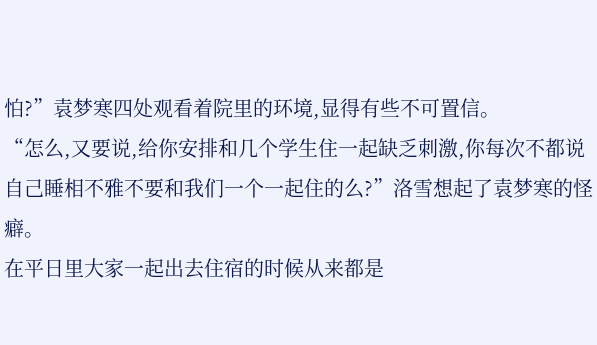怕?”袁梦寒四处观看着院里的环境,显得有些不可置信。
“怎么,又要说,给你安排和几个学生住一起缺乏刺激,你每次不都说自己睡相不雅不要和我们一个一起住的么?”洛雪想起了袁梦寒的怪癖。
在平日里大家一起出去住宿的时候从来都是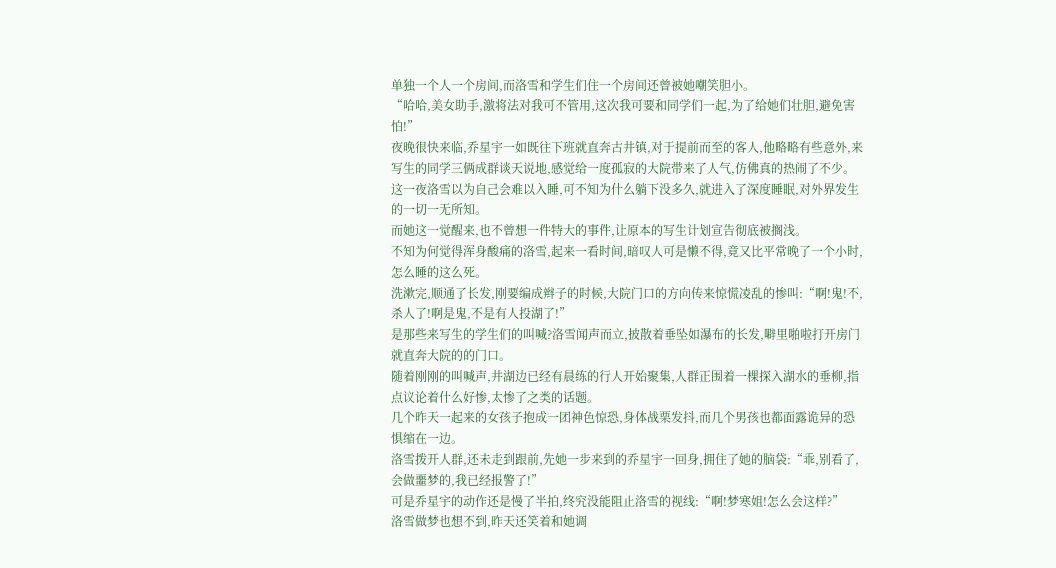单独一个人一个房间,而洛雪和学生们住一个房间还曾被她嘲笑胆小。
“哈哈,美女助手,激将法对我可不管用,这次我可要和同学们一起,为了给她们壮胆,避免害怕!”
夜晚很快来临,乔星宇一如既往下班就直奔古井镇,对于提前而至的客人,他略略有些意外,来写生的同学三俩成群谈天说地,感觉给一度孤寂的大院带来了人气,仿佛真的热闹了不少。
这一夜洛雪以为自己会难以入睡,可不知为什么躺下没多久,就进入了深度睡眠,对外界发生的一切一无所知。
而她这一觉醒来,也不曾想一件特大的事件,让原本的写生计划宣告彻底被搁浅。
不知为何觉得浑身酸痛的洛雪,起来一看时间,暗叹人可是懒不得,竟又比平常晚了一个小时,怎么睡的这么死。
洗漱完,顺通了长发,刚要编成辫子的时候,大院门口的方向传来惊慌凌乱的惨叫:“啊!鬼!不,杀人了!啊是鬼,不是有人投湖了!”
是那些来写生的学生们的叫喊?洛雪闻声而立,披散着垂坠如瀑布的长发,噼里啪啦打开房门就直奔大院的的门口。
随着刚刚的叫喊声,井湖边已经有晨练的行人开始聚集,人群正围着一棵探入湖水的垂柳,指点议论着什么好惨,太惨了之类的话题。
几个昨天一起来的女孩子抱成一团神色惊恐,身体战栗发抖,而几个男孩也都面露诡异的恐惧缩在一边。
洛雪拨开人群,还未走到跟前,先她一步来到的乔星宇一回身,拥住了她的脑袋:“乖,别看了,会做噩梦的,我已经报警了!”
可是乔星宇的动作还是慢了半拍,终究没能阻止洛雪的视线:“啊!梦寒姐!怎么会这样?”
洛雪做梦也想不到,昨天还笑着和她调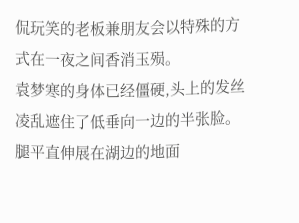侃玩笑的老板兼朋友会以特殊的方式在一夜之间香消玉殒。
袁梦寒的身体已经僵硬,头上的发丝凌乱遮住了低垂向一边的半张脸。腿平直伸展在湖边的地面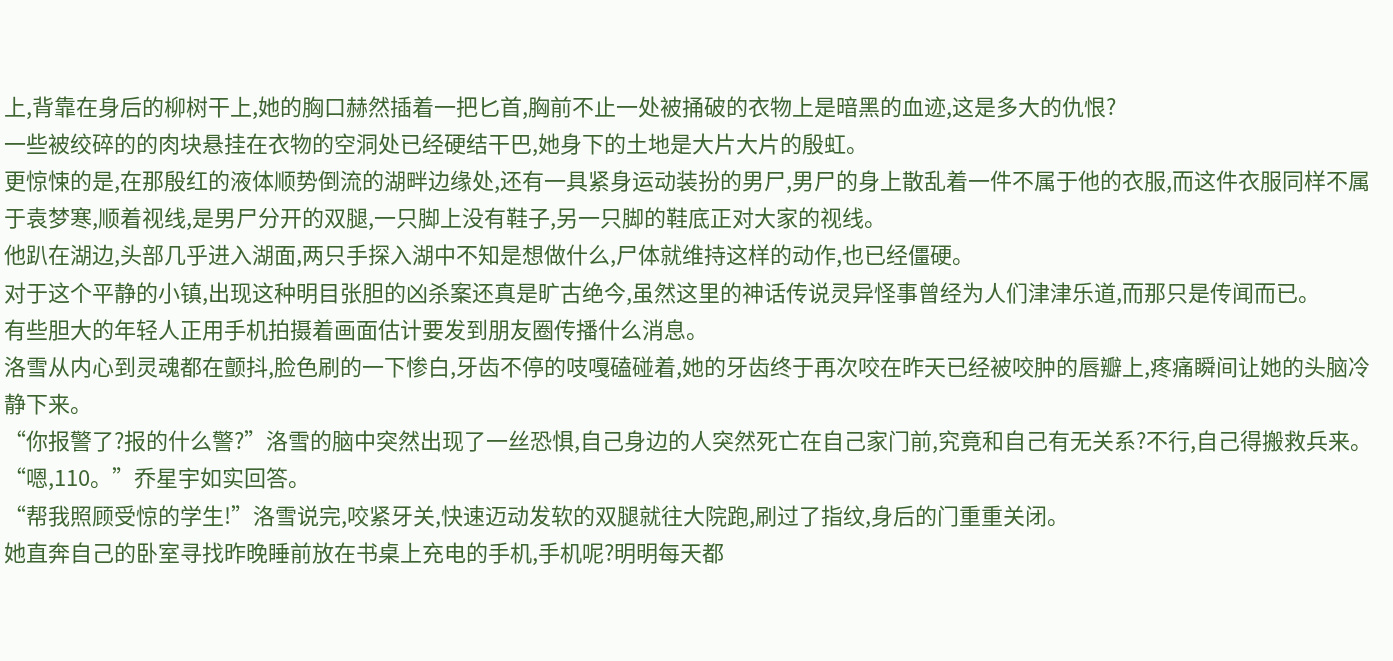上,背靠在身后的柳树干上,她的胸口赫然插着一把匕首,胸前不止一处被捅破的衣物上是暗黑的血迹,这是多大的仇恨?
一些被绞碎的的肉块悬挂在衣物的空洞处已经硬结干巴,她身下的土地是大片大片的殷虹。
更惊悚的是,在那殷红的液体顺势倒流的湖畔边缘处,还有一具紧身运动装扮的男尸,男尸的身上散乱着一件不属于他的衣服,而这件衣服同样不属于袁梦寒,顺着视线,是男尸分开的双腿,一只脚上没有鞋子,另一只脚的鞋底正对大家的视线。
他趴在湖边,头部几乎进入湖面,两只手探入湖中不知是想做什么,尸体就维持这样的动作,也已经僵硬。
对于这个平静的小镇,出现这种明目张胆的凶杀案还真是旷古绝今,虽然这里的神话传说灵异怪事曾经为人们津津乐道,而那只是传闻而已。
有些胆大的年轻人正用手机拍摄着画面估计要发到朋友圈传播什么消息。
洛雪从内心到灵魂都在颤抖,脸色刷的一下惨白,牙齿不停的吱嘎磕碰着,她的牙齿终于再次咬在昨天已经被咬肿的唇瓣上,疼痛瞬间让她的头脑冷静下来。
“你报警了?报的什么警?”洛雪的脑中突然出现了一丝恐惧,自己身边的人突然死亡在自己家门前,究竟和自己有无关系?不行,自己得搬救兵来。
“嗯,110。”乔星宇如实回答。
“帮我照顾受惊的学生!”洛雪说完,咬紧牙关,快速迈动发软的双腿就往大院跑,刷过了指纹,身后的门重重关闭。
她直奔自己的卧室寻找昨晚睡前放在书桌上充电的手机,手机呢?明明每天都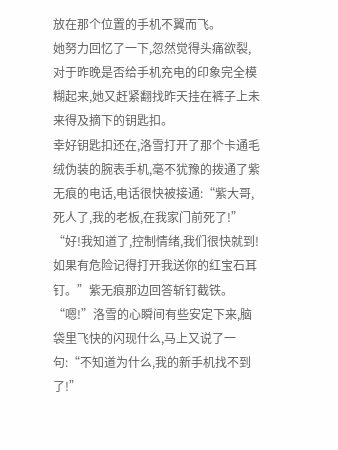放在那个位置的手机不翼而飞。
她努力回忆了一下,忽然觉得头痛欲裂,对于昨晚是否给手机充电的印象完全模糊起来,她又赶紧翻找昨天挂在裤子上未来得及摘下的钥匙扣。
幸好钥匙扣还在,洛雪打开了那个卡通毛绒伪装的腕表手机,毫不犹豫的拨通了紫无痕的电话,电话很快被接通:“紫大哥,死人了,我的老板,在我家门前死了!”
“好!我知道了,控制情绪,我们很快就到!如果有危险记得打开我送你的红宝石耳钉。”紫无痕那边回答斩钉截铁。
“嗯!”洛雪的心瞬间有些安定下来,脑袋里飞快的闪现什么,马上又说了一句:“不知道为什么,我的新手机找不到了!”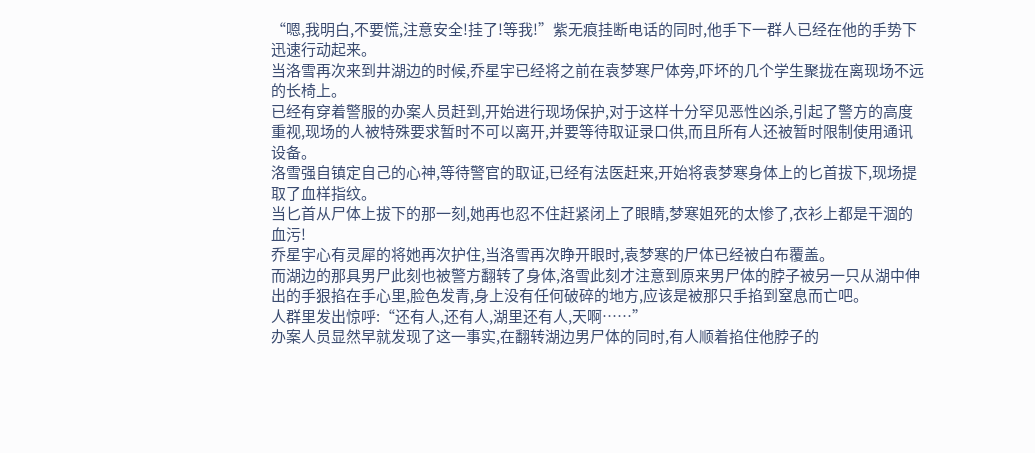“嗯,我明白,不要慌,注意安全!挂了!等我!”紫无痕挂断电话的同时,他手下一群人已经在他的手势下迅速行动起来。
当洛雪再次来到井湖边的时候,乔星宇已经将之前在袁梦寒尸体旁,吓坏的几个学生聚拢在离现场不远的长椅上。
已经有穿着警服的办案人员赶到,开始进行现场保护,对于这样十分罕见恶性凶杀,引起了警方的高度重视,现场的人被特殊要求暂时不可以离开,并要等待取证录口供,而且所有人还被暂时限制使用通讯设备。
洛雪强自镇定自己的心神,等待警官的取证,已经有法医赶来,开始将袁梦寒身体上的匕首拔下,现场提取了血样指纹。
当匕首从尸体上拔下的那一刻,她再也忍不住赶紧闭上了眼睛,梦寒姐死的太惨了,衣衫上都是干涸的血污!
乔星宇心有灵犀的将她再次护住,当洛雪再次睁开眼时,袁梦寒的尸体已经被白布覆盖。
而湖边的那具男尸此刻也被警方翻转了身体,洛雪此刻才注意到原来男尸体的脖子被另一只从湖中伸出的手狠掐在手心里,脸色发青,身上没有任何破碎的地方,应该是被那只手掐到窒息而亡吧。
人群里发出惊呼:“还有人,还有人,湖里还有人,天啊……”
办案人员显然早就发现了这一事实,在翻转湖边男尸体的同时,有人顺着掐住他脖子的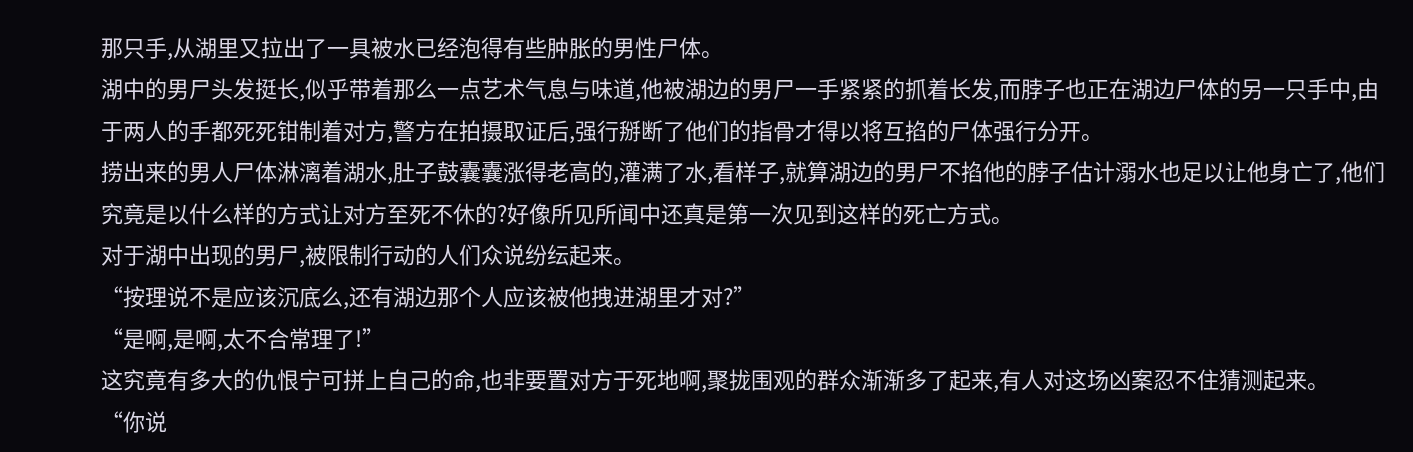那只手,从湖里又拉出了一具被水已经泡得有些肿胀的男性尸体。
湖中的男尸头发挺长,似乎带着那么一点艺术气息与味道,他被湖边的男尸一手紧紧的抓着长发,而脖子也正在湖边尸体的另一只手中,由于两人的手都死死钳制着对方,警方在拍摄取证后,强行掰断了他们的指骨才得以将互掐的尸体强行分开。
捞出来的男人尸体淋漓着湖水,肚子鼓囊囊涨得老高的,灌满了水,看样子,就算湖边的男尸不掐他的脖子估计溺水也足以让他身亡了,他们究竟是以什么样的方式让对方至死不休的?好像所见所闻中还真是第一次见到这样的死亡方式。
对于湖中出现的男尸,被限制行动的人们众说纷纭起来。
“按理说不是应该沉底么,还有湖边那个人应该被他拽进湖里才对?”
“是啊,是啊,太不合常理了!”
这究竟有多大的仇恨宁可拼上自己的命,也非要置对方于死地啊,聚拢围观的群众渐渐多了起来,有人对这场凶案忍不住猜测起来。
“你说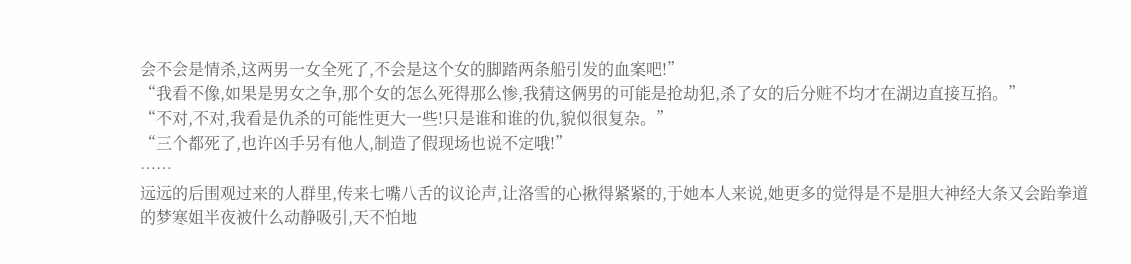会不会是情杀,这两男一女全死了,不会是这个女的脚踏两条船引发的血案吧!”
“我看不像,如果是男女之争,那个女的怎么死得那么惨,我猜这俩男的可能是抢劫犯,杀了女的后分赃不均才在湖边直接互掐。”
“不对,不对,我看是仇杀的可能性更大一些!只是谁和谁的仇,貌似很复杂。”
“三个都死了,也许凶手另有他人,制造了假现场也说不定哦!”
……
远远的后围观过来的人群里,传来七嘴八舌的议论声,让洛雪的心揪得紧紧的,于她本人来说,她更多的觉得是不是胆大神经大条又会跆拳道的梦寒姐半夜被什么动静吸引,天不怕地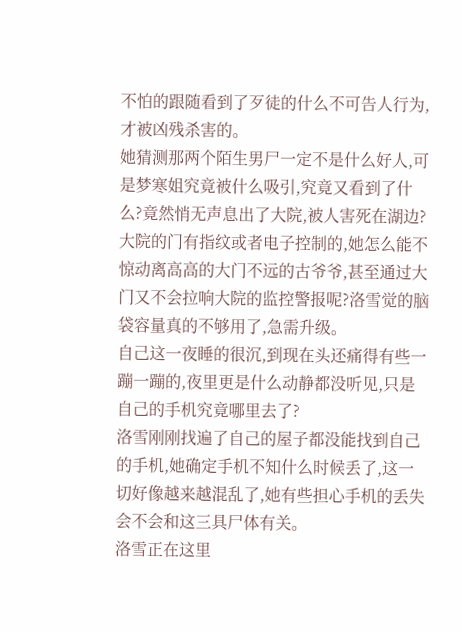不怕的跟随看到了歹徒的什么不可告人行为,才被凶残杀害的。
她猜测那两个陌生男尸一定不是什么好人,可是梦寒姐究竟被什么吸引,究竟又看到了什么?竟然悄无声息出了大院,被人害死在湖边?
大院的门有指纹或者电子控制的,她怎么能不惊动离高高的大门不远的古爷爷,甚至通过大门又不会拉响大院的监控警报呢?洛雪觉的脑袋容量真的不够用了,急需升级。
自己这一夜睡的很沉,到现在头还痛得有些一蹦一蹦的,夜里更是什么动静都没听见,只是自己的手机究竟哪里去了?
洛雪刚刚找遍了自己的屋子都没能找到自己的手机,她确定手机不知什么时候丢了,这一切好像越来越混乱了,她有些担心手机的丢失会不会和这三具尸体有关。
洛雪正在这里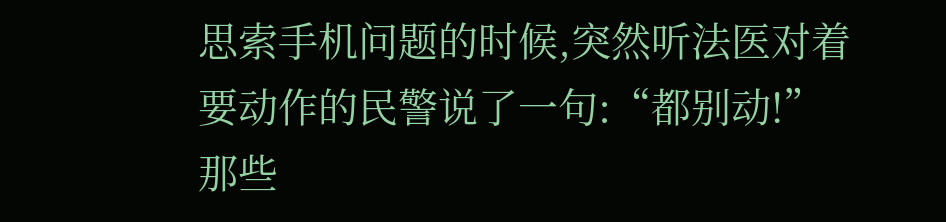思索手机问题的时候,突然听法医对着要动作的民警说了一句:“都别动!”
那些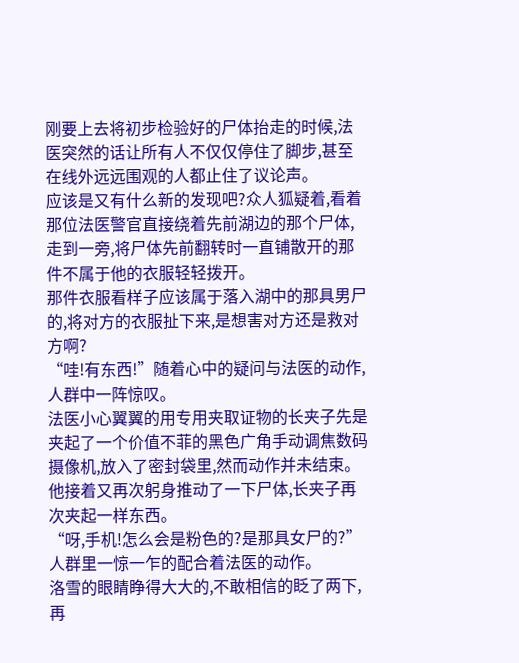刚要上去将初步检验好的尸体抬走的时候,法医突然的话让所有人不仅仅停住了脚步,甚至在线外远远围观的人都止住了议论声。
应该是又有什么新的发现吧?众人狐疑着,看着那位法医警官直接绕着先前湖边的那个尸体,走到一旁,将尸体先前翻转时一直铺散开的那件不属于他的衣服轻轻拨开。
那件衣服看样子应该属于落入湖中的那具男尸的,将对方的衣服扯下来,是想害对方还是救对方啊?
“哇!有东西!”随着心中的疑问与法医的动作,人群中一阵惊叹。
法医小心翼翼的用专用夹取证物的长夹子先是夹起了一个价值不菲的黑色广角手动调焦数码摄像机,放入了密封袋里,然而动作并未结束。
他接着又再次躬身推动了一下尸体,长夹子再次夹起一样东西。
“呀,手机!怎么会是粉色的?是那具女尸的?”人群里一惊一乍的配合着法医的动作。
洛雪的眼睛睁得大大的,不敢相信的眨了两下,再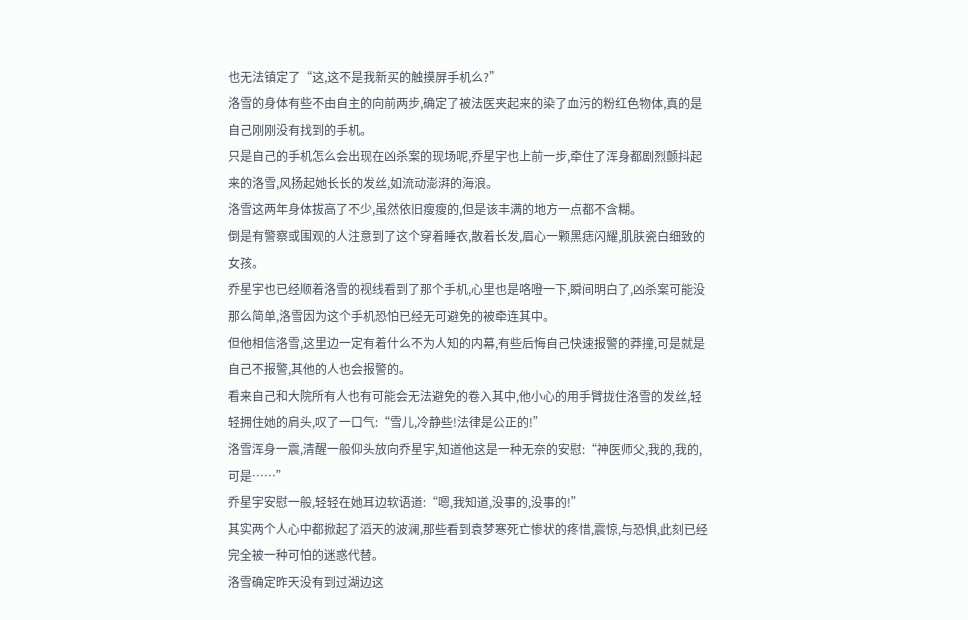也无法镇定了“这,这不是我新买的触摸屏手机么?”
洛雪的身体有些不由自主的向前两步,确定了被法医夹起来的染了血污的粉红色物体,真的是自己刚刚没有找到的手机。
只是自己的手机怎么会出现在凶杀案的现场呢,乔星宇也上前一步,牵住了浑身都剧烈颤抖起来的洛雪,风扬起她长长的发丝,如流动澎湃的海浪。
洛雪这两年身体拔高了不少,虽然依旧瘦瘦的,但是该丰满的地方一点都不含糊。
倒是有警察或围观的人注意到了这个穿着睡衣,散着长发,眉心一颗黑痣闪耀,肌肤瓷白细致的女孩。
乔星宇也已经顺着洛雪的视线看到了那个手机,心里也是咯噔一下,瞬间明白了,凶杀案可能没那么简单,洛雪因为这个手机恐怕已经无可避免的被牵连其中。
但他相信洛雪,这里边一定有着什么不为人知的内幕,有些后悔自己快速报警的莽撞,可是就是自己不报警,其他的人也会报警的。
看来自己和大院所有人也有可能会无法避免的卷入其中,他小心的用手臂拢住洛雪的发丝,轻轻拥住她的肩头,叹了一口气:“雪儿,冷静些!法律是公正的!”
洛雪浑身一震,清醒一般仰头放向乔星宇,知道他这是一种无奈的安慰:“神医师父,我的,我的,可是……”
乔星宇安慰一般,轻轻在她耳边软语道:“嗯,我知道,没事的,没事的!”
其实两个人心中都掀起了滔天的波澜,那些看到袁梦寒死亡惨状的疼惜,震惊,与恐惧,此刻已经完全被一种可怕的迷惑代替。
洛雪确定昨天没有到过湖边这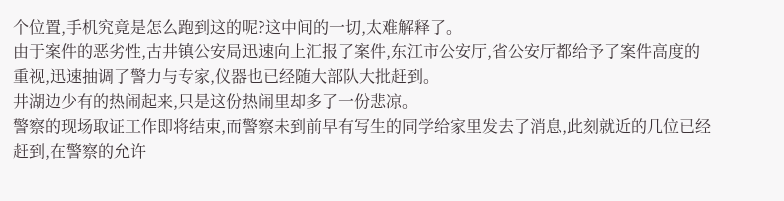个位置,手机究竟是怎么跑到这的呢?这中间的一切,太难解释了。
由于案件的恶劣性,古井镇公安局迅速向上汇报了案件,东江市公安厅,省公安厅都给予了案件高度的重视,迅速抽调了警力与专家,仪器也已经随大部队大批赶到。
井湖边少有的热闹起来,只是这份热闹里却多了一份悲凉。
警察的现场取证工作即将结束,而警察未到前早有写生的同学给家里发去了消息,此刻就近的几位已经赶到,在警察的允许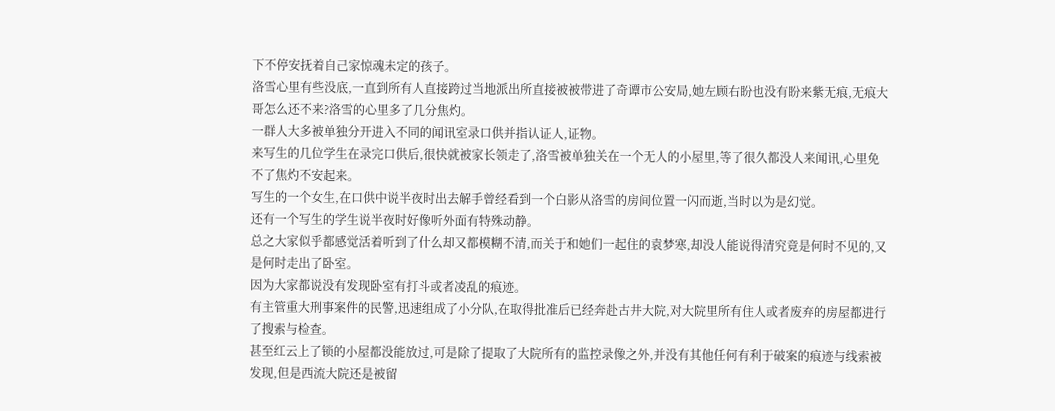下不停安抚着自己家惊魂未定的孩子。
洛雪心里有些没底,一直到所有人直接跨过当地派出所直接被被带进了奇谭市公安局,她左顾右盼也没有盼来紫无痕,无痕大哥怎么还不来?洛雪的心里多了几分焦灼。
一群人大多被单独分开进入不同的闻讯室录口供并指认证人,证物。
来写生的几位学生在录完口供后,很快就被家长领走了,洛雪被单独关在一个无人的小屋里,等了很久都没人来闻讯,心里免不了焦灼不安起来。
写生的一个女生,在口供中说半夜时出去解手曾经看到一个白影从洛雪的房间位置一闪而逝,当时以为是幻觉。
还有一个写生的学生说半夜时好像听外面有特殊动静。
总之大家似乎都感觉活着听到了什么却又都模糊不清,而关于和她们一起住的袁梦寒,却没人能说得清究竟是何时不见的,又是何时走出了卧室。
因为大家都说没有发现卧室有打斗或者凌乱的痕迹。
有主管重大刑事案件的民警,迅速组成了小分队,在取得批准后已经奔赴古井大院,对大院里所有住人或者废弃的房屋都进行了搜索与检查。
甚至红云上了锁的小屋都没能放过,可是除了提取了大院所有的监控录像之外,并没有其他任何有利于破案的痕迹与线索被发现,但是西流大院还是被留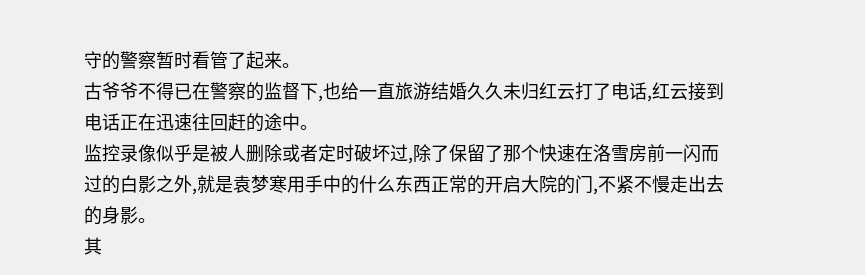守的警察暂时看管了起来。
古爷爷不得已在警察的监督下,也给一直旅游结婚久久未归红云打了电话,红云接到电话正在迅速往回赶的途中。
监控录像似乎是被人删除或者定时破坏过,除了保留了那个快速在洛雪房前一闪而过的白影之外,就是袁梦寒用手中的什么东西正常的开启大院的门,不紧不慢走出去的身影。
其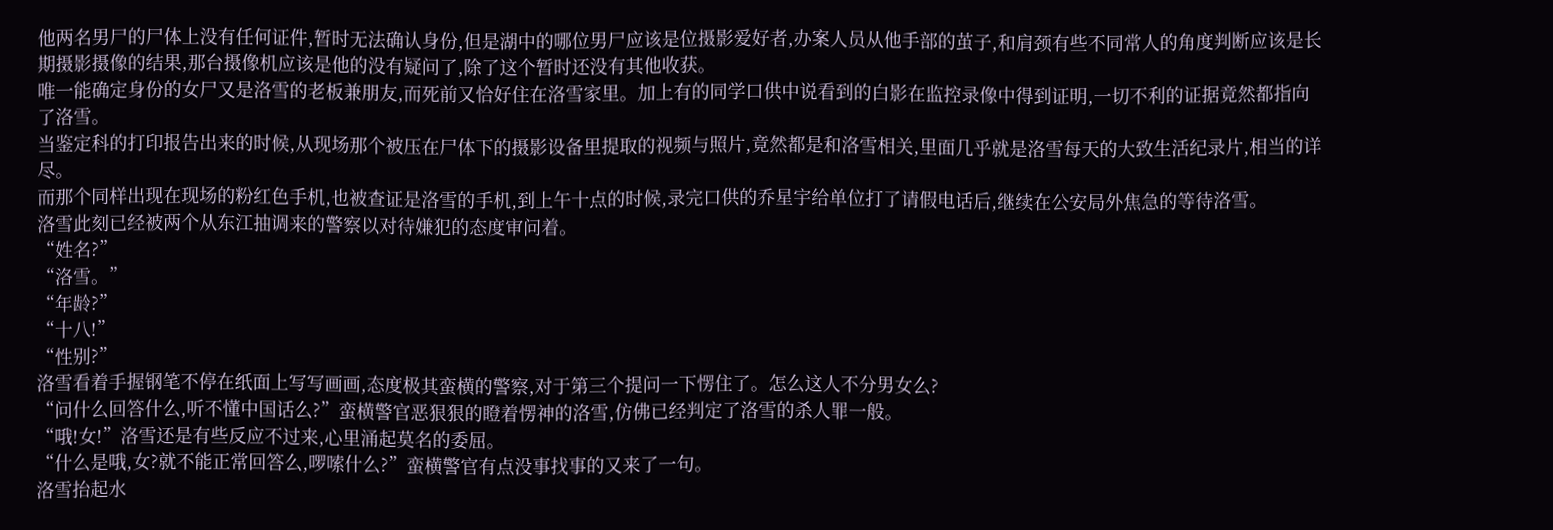他两名男尸的尸体上没有任何证件,暂时无法确认身份,但是湖中的哪位男尸应该是位摄影爱好者,办案人员从他手部的茧子,和肩颈有些不同常人的角度判断应该是长期摄影摄像的结果,那台摄像机应该是他的没有疑问了,除了这个暂时还没有其他收获。
唯一能确定身份的女尸又是洛雪的老板兼朋友,而死前又恰好住在洛雪家里。加上有的同学口供中说看到的白影在监控录像中得到证明,一切不利的证据竟然都指向了洛雪。
当鉴定科的打印报告出来的时候,从现场那个被压在尸体下的摄影设备里提取的视频与照片,竟然都是和洛雪相关,里面几乎就是洛雪每天的大致生活纪录片,相当的详尽。
而那个同样出现在现场的粉红色手机,也被查证是洛雪的手机,到上午十点的时候,录完口供的乔星宇给单位打了请假电话后,继续在公安局外焦急的等待洛雪。
洛雪此刻已经被两个从东江抽调来的警察以对待嫌犯的态度审问着。
“姓名?”
“洛雪。”
“年龄?”
“十八!”
“性别?”
洛雪看着手握钢笔不停在纸面上写写画画,态度极其蛮横的警察,对于第三个提问一下愣住了。怎么这人不分男女么?
“问什么回答什么,听不懂中国话么?”蛮横警官恶狠狠的瞪着愣神的洛雪,仿佛已经判定了洛雪的杀人罪一般。
“哦!女!”洛雪还是有些反应不过来,心里涌起莫名的委屈。
“什么是哦,女?就不能正常回答么,啰嗦什么?”蛮横警官有点没事找事的又来了一句。
洛雪抬起水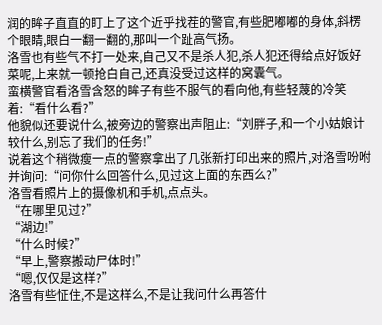润的眸子直直的盯上了这个近乎找茬的警官,有些肥嘟嘟的身体,斜楞个眼睛,眼白一翻一翻的,那叫一个趾高气扬。
洛雪也有些气不打一处来,自己又不是杀人犯,杀人犯还得给点好饭好菜呢,上来就一顿抢白自己,还真没受过这样的窝囊气。
蛮横警官看洛雪含怒的眸子有些不服气的看向他,有些轻蔑的冷笑着:“看什么看?”
他貌似还要说什么,被旁边的警察出声阻止:“刘胖子,和一个小姑娘计较什么,别忘了我们的任务!”
说着这个稍微瘦一点的警察拿出了几张新打印出来的照片,对洛雪吩咐并询问:“问你什么回答什么,见过这上面的东西么?”
洛雪看照片上的摄像机和手机,点点头。
“在哪里见过?”
“湖边!”
“什么时候?”
“早上,警察搬动尸体时!”
“嗯,仅仅是这样?”
洛雪有些怔住,不是这样么,不是让我问什么再答什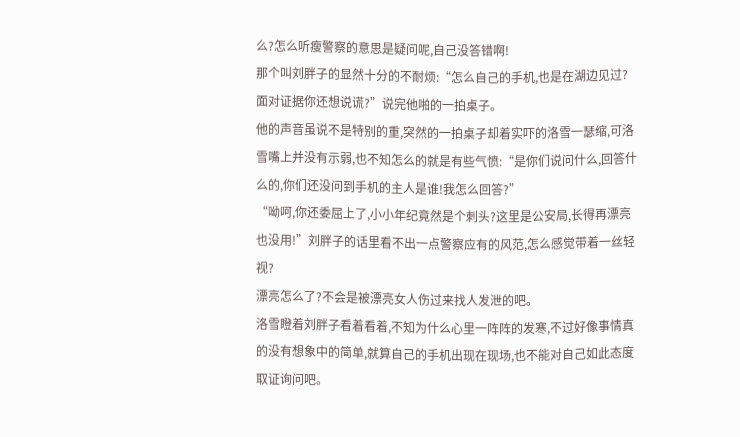么?怎么听瘦警察的意思是疑问呢,自己没答错啊!
那个叫刘胖子的显然十分的不耐烦:“怎么自己的手机,也是在湖边见过?面对证据你还想说谎?”说完他啪的一拍桌子。
他的声音虽说不是特别的重,突然的一拍桌子却着实吓的洛雪一瑟缩,可洛雪嘴上并没有示弱,也不知怎么的就是有些气愤:“是你们说问什么,回答什么的,你们还没问到手机的主人是谁!我怎么回答?”
“呦呵,你还委屈上了,小小年纪竟然是个刺头?这里是公安局,长得再漂亮也没用!”刘胖子的话里看不出一点警察应有的风范,怎么感觉带着一丝轻视?
漂亮怎么了?不会是被漂亮女人伤过来找人发泄的吧。
洛雪瞪着刘胖子看着看着,不知为什么心里一阵阵的发寒,不过好像事情真的没有想象中的简单,就算自己的手机出现在现场,也不能对自己如此态度取证询问吧。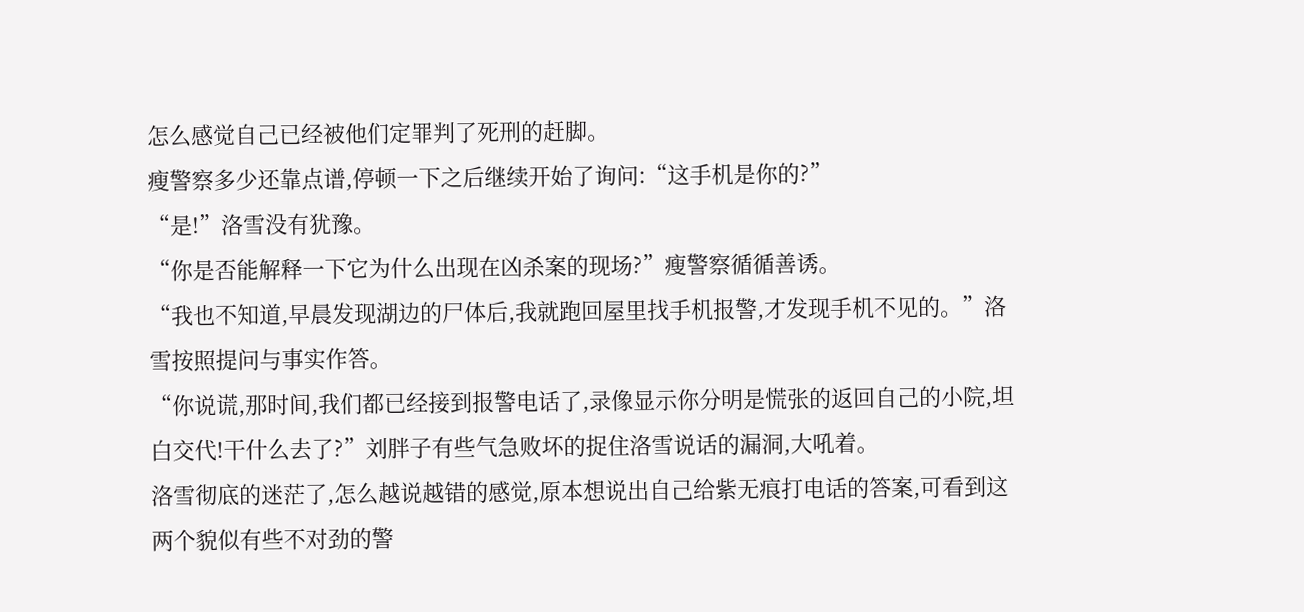怎么感觉自己已经被他们定罪判了死刑的赶脚。
瘦警察多少还靠点谱,停顿一下之后继续开始了询问:“这手机是你的?”
“是!”洛雪没有犹豫。
“你是否能解释一下它为什么出现在凶杀案的现场?”瘦警察循循善诱。
“我也不知道,早晨发现湖边的尸体后,我就跑回屋里找手机报警,才发现手机不见的。”洛雪按照提问与事实作答。
“你说谎,那时间,我们都已经接到报警电话了,录像显示你分明是慌张的返回自己的小院,坦白交代!干什么去了?”刘胖子有些气急败坏的捉住洛雪说话的漏洞,大吼着。
洛雪彻底的迷茫了,怎么越说越错的感觉,原本想说出自己给紫无痕打电话的答案,可看到这两个貌似有些不对劲的警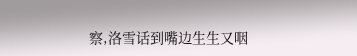察,洛雪话到嘴边生生又咽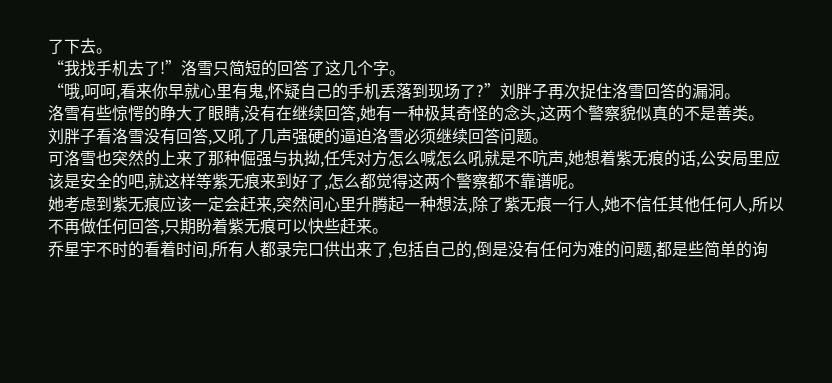了下去。
“我找手机去了!”洛雪只简短的回答了这几个字。
“哦,呵呵,看来你早就心里有鬼,怀疑自己的手机丢落到现场了?”刘胖子再次捉住洛雪回答的漏洞。
洛雪有些惊愕的睁大了眼睛,没有在继续回答,她有一种极其奇怪的念头,这两个警察貌似真的不是善类。
刘胖子看洛雪没有回答,又吼了几声强硬的逼迫洛雪必须继续回答问题。
可洛雪也突然的上来了那种倔强与执拗,任凭对方怎么喊怎么吼就是不吭声,她想着紫无痕的话,公安局里应该是安全的吧,就这样等紫无痕来到好了,怎么都觉得这两个警察都不靠谱呢。
她考虑到紫无痕应该一定会赶来,突然间心里升腾起一种想法,除了紫无痕一行人,她不信任其他任何人,所以不再做任何回答,只期盼着紫无痕可以快些赶来。
乔星宇不时的看着时间,所有人都录完口供出来了,包括自己的,倒是没有任何为难的问题,都是些简单的询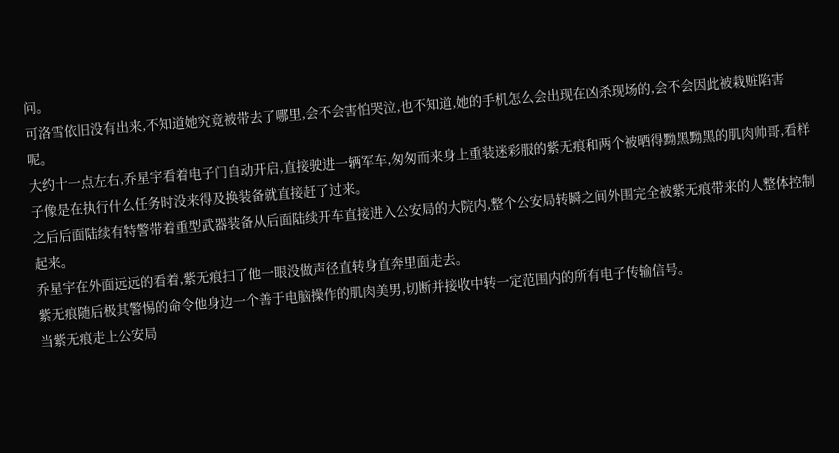问。
可洛雪依旧没有出来,不知道她究竟被带去了哪里,会不会害怕哭泣,也不知道,她的手机怎么会出现在凶杀现场的,会不会因此被栽赃陷害呢。
大约十一点左右,乔星宇看着电子门自动开启,直接驶进一辆军车,匆匆而来身上重装迷彩服的紫无痕和两个被晒得黝黑黝黑的肌肉帅哥,看样子像是在执行什么任务时没来得及换装备就直接赶了过来。
之后后面陆续有特警带着重型武器装备从后面陆续开车直接进入公安局的大院内,整个公安局转瞬之间外围完全被紫无痕带来的人整体控制起来。
乔星宇在外面远远的看着,紫无痕扫了他一眼没做声径直转身直奔里面走去。
紫无痕随后极其警惕的命令他身边一个善于电脑操作的肌肉美男,切断并接收中转一定范围内的所有电子传输信号。
当紫无痕走上公安局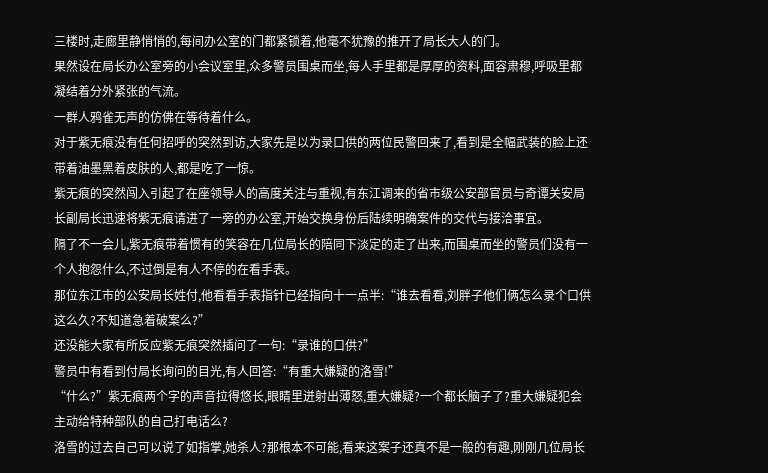三楼时,走廊里静悄悄的,每间办公室的门都紧锁着,他毫不犹豫的推开了局长大人的门。
果然设在局长办公室旁的小会议室里,众多警员围桌而坐,每人手里都是厚厚的资料,面容肃穆,呼吸里都凝结着分外紧张的气流。
一群人鸦雀无声的仿佛在等待着什么。
对于紫无痕没有任何招呼的突然到访,大家先是以为录口供的两位民警回来了,看到是全幅武装的脸上还带着油墨黑着皮肤的人,都是吃了一惊。
紫无痕的突然闯入引起了在座领导人的高度关注与重视,有东江调来的省市级公安部官员与奇谭关安局长副局长迅速将紫无痕请进了一旁的办公室,开始交换身份后陆续明确案件的交代与接洽事宜。
隔了不一会儿,紫无痕带着惯有的笑容在几位局长的陪同下淡定的走了出来,而围桌而坐的警员们没有一个人抱怨什么,不过倒是有人不停的在看手表。
那位东江市的公安局长姓付,他看看手表指针已经指向十一点半:“谁去看看,刘胖子他们俩怎么录个口供这么久?不知道急着破案么?”
还没能大家有所反应紫无痕突然插问了一句:“录谁的口供?”
警员中有看到付局长询问的目光,有人回答:“有重大嫌疑的洛雪!”
“什么?”紫无痕两个字的声音拉得悠长,眼睛里迸射出薄怒,重大嫌疑?一个都长脑子了?重大嫌疑犯会主动给特种部队的自己打电话么?
洛雪的过去自己可以说了如指掌,她杀人?那根本不可能,看来这案子还真不是一般的有趣,刚刚几位局长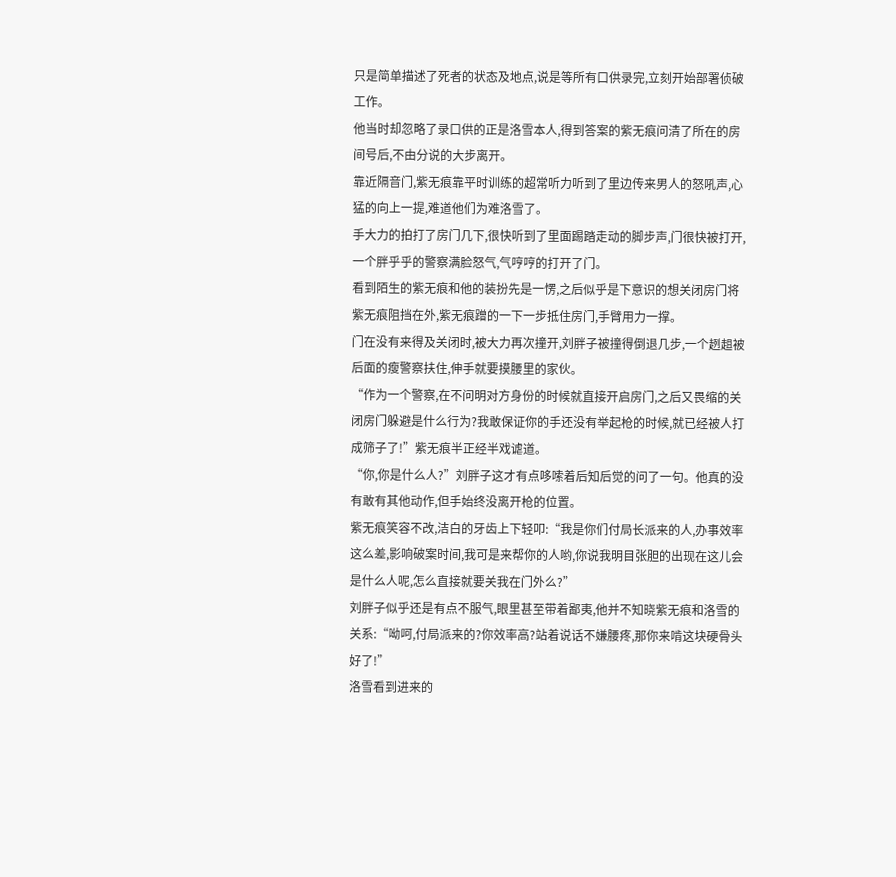只是简单描述了死者的状态及地点,说是等所有口供录完,立刻开始部署侦破工作。
他当时却忽略了录口供的正是洛雪本人,得到答案的紫无痕问清了所在的房间号后,不由分说的大步离开。
靠近隔音门,紫无痕靠平时训练的超常听力听到了里边传来男人的怒吼声,心猛的向上一提,难道他们为难洛雪了。
手大力的拍打了房门几下,很快听到了里面踢踏走动的脚步声,门很快被打开,一个胖乎乎的警察满脸怒气,气哼哼的打开了门。
看到陌生的紫无痕和他的装扮先是一愣,之后似乎是下意识的想关闭房门将紫无痕阻挡在外,紫无痕蹭的一下一步抵住房门,手臂用力一撑。
门在没有来得及关闭时,被大力再次撞开,刘胖子被撞得倒退几步,一个趔趄被后面的瘦警察扶住,伸手就要摸腰里的家伙。
“作为一个警察,在不问明对方身份的时候就直接开启房门,之后又畏缩的关闭房门躲避是什么行为?我敢保证你的手还没有举起枪的时候,就已经被人打成筛子了!”紫无痕半正经半戏谑道。
“你,你是什么人?”刘胖子这才有点哆嗦着后知后觉的问了一句。他真的没有敢有其他动作,但手始终没离开枪的位置。
紫无痕笑容不改,洁白的牙齿上下轻叩:“我是你们付局长派来的人,办事效率这么差,影响破案时间,我可是来帮你的人哟,你说我明目张胆的出现在这儿会是什么人呢,怎么直接就要关我在门外么?”
刘胖子似乎还是有点不服气,眼里甚至带着鄙夷,他并不知晓紫无痕和洛雪的关系:“呦呵,付局派来的?你效率高?站着说话不嫌腰疼,那你来啃这块硬骨头好了!”
洛雪看到进来的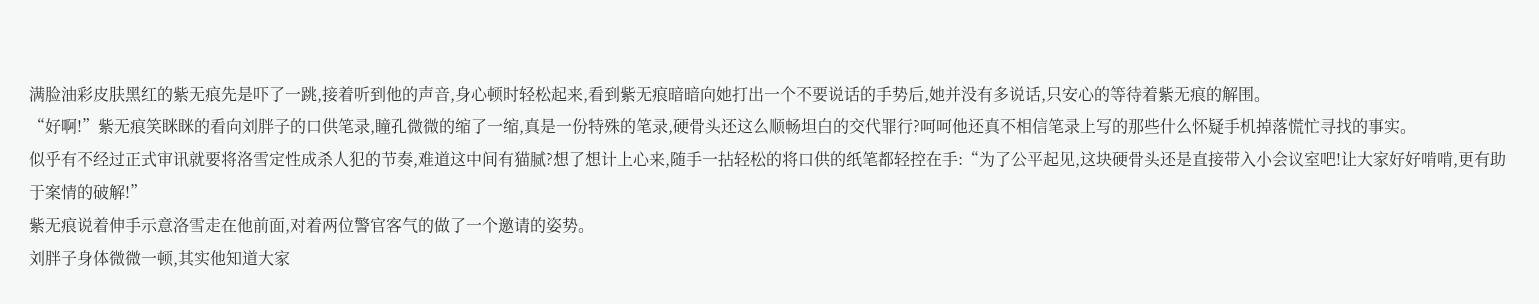满脸油彩皮肤黑红的紫无痕先是吓了一跳,接着听到他的声音,身心顿时轻松起来,看到紫无痕暗暗向她打出一个不要说话的手势后,她并没有多说话,只安心的等待着紫无痕的解围。
“好啊!”紫无痕笑眯眯的看向刘胖子的口供笔录,瞳孔微微的缩了一缩,真是一份特殊的笔录,硬骨头还这么顺畅坦白的交代罪行?呵呵他还真不相信笔录上写的那些什么怀疑手机掉落慌忙寻找的事实。
似乎有不经过正式审讯就要将洛雪定性成杀人犯的节奏,难道这中间有猫腻?想了想计上心来,随手一拈轻松的将口供的纸笔都轻控在手:“为了公平起见,这块硬骨头还是直接带入小会议室吧!让大家好好啃啃,更有助于案情的破解!”
紫无痕说着伸手示意洛雪走在他前面,对着两位警官客气的做了一个邀请的姿势。
刘胖子身体微微一顿,其实他知道大家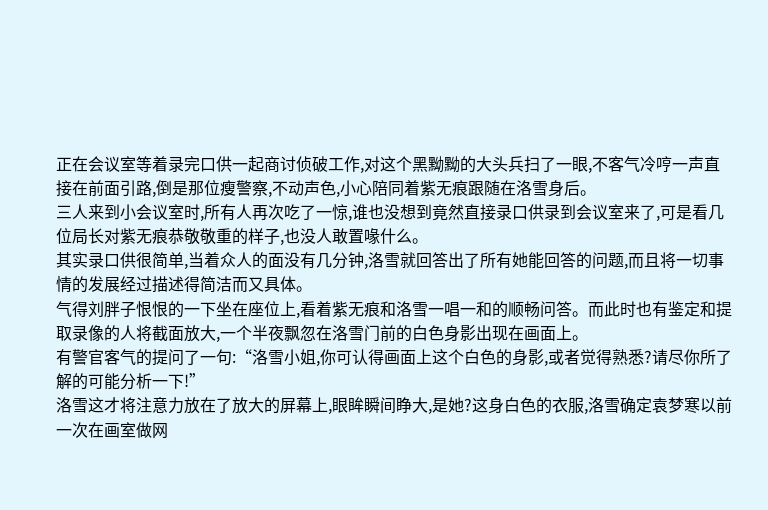正在会议室等着录完口供一起商讨侦破工作,对这个黑黝黝的大头兵扫了一眼,不客气冷哼一声直接在前面引路,倒是那位瘦警察,不动声色,小心陪同着紫无痕跟随在洛雪身后。
三人来到小会议室时,所有人再次吃了一惊,谁也没想到竟然直接录口供录到会议室来了,可是看几位局长对紫无痕恭敬敬重的样子,也没人敢置喙什么。
其实录口供很简单,当着众人的面没有几分钟,洛雪就回答出了所有她能回答的问题,而且将一切事情的发展经过描述得简洁而又具体。
气得刘胖子恨恨的一下坐在座位上,看着紫无痕和洛雪一唱一和的顺畅问答。而此时也有鉴定和提取录像的人将截面放大,一个半夜飘忽在洛雪门前的白色身影出现在画面上。
有警官客气的提问了一句:“洛雪小姐,你可认得画面上这个白色的身影,或者觉得熟悉?请尽你所了解的可能分析一下!”
洛雪这才将注意力放在了放大的屏幕上,眼眸瞬间睁大,是她?这身白色的衣服,洛雪确定袁梦寒以前一次在画室做网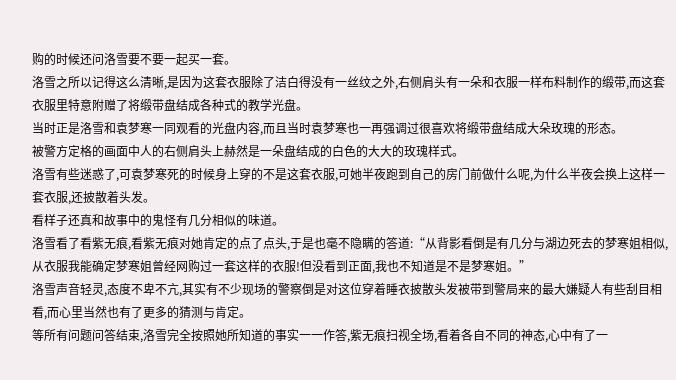购的时候还问洛雪要不要一起买一套。
洛雪之所以记得这么清晰,是因为这套衣服除了洁白得没有一丝纹之外,右侧肩头有一朵和衣服一样布料制作的缎带,而这套衣服里特意附赠了将缎带盘结成各种式的教学光盘。
当时正是洛雪和袁梦寒一同观看的光盘内容,而且当时袁梦寒也一再强调过很喜欢将缎带盘结成大朵玫瑰的形态。
被警方定格的画面中人的右侧肩头上赫然是一朵盘结成的白色的大大的玫瑰样式。
洛雪有些迷惑了,可袁梦寒死的时候身上穿的不是这套衣服,可她半夜跑到自己的房门前做什么呢,为什么半夜会换上这样一套衣服,还披散着头发。
看样子还真和故事中的鬼怪有几分相似的味道。
洛雪看了看紫无痕,看紫无痕对她肯定的点了点头,于是也毫不隐瞒的答道:“从背影看倒是有几分与湖边死去的梦寒姐相似,从衣服我能确定梦寒姐曾经网购过一套这样的衣服!但没看到正面,我也不知道是不是梦寒姐。”
洛雪声音轻灵,态度不卑不亢,其实有不少现场的警察倒是对这位穿着睡衣披散头发被带到警局来的最大嫌疑人有些刮目相看,而心里当然也有了更多的猜测与肯定。
等所有问题问答结束,洛雪完全按照她所知道的事实一一作答,紫无痕扫视全场,看着各自不同的神态,心中有了一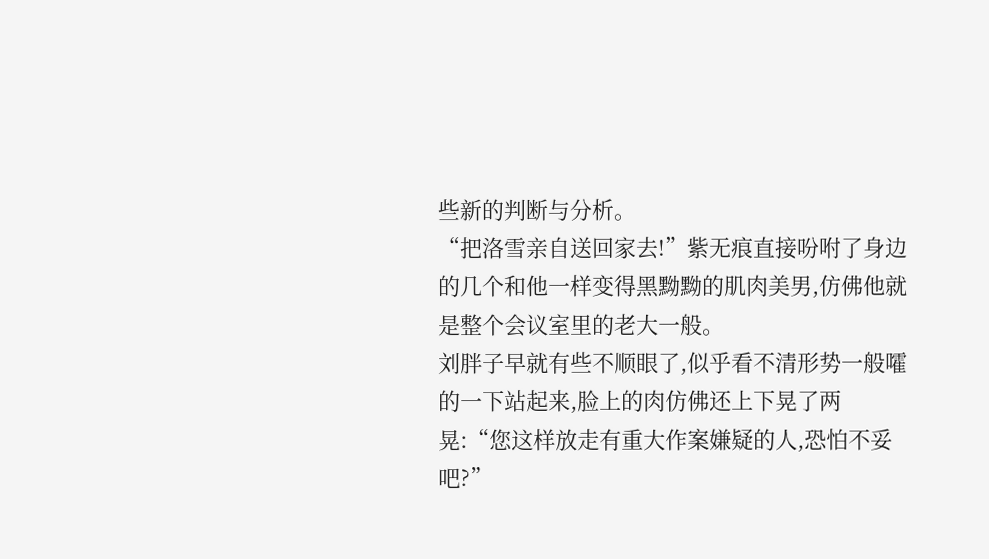些新的判断与分析。
“把洛雪亲自送回家去!”紫无痕直接吩咐了身边的几个和他一样变得黑黝黝的肌肉美男,仿佛他就是整个会议室里的老大一般。
刘胖子早就有些不顺眼了,似乎看不清形势一般嚯的一下站起来,脸上的肉仿佛还上下晃了两晃:“您这样放走有重大作案嫌疑的人,恐怕不妥吧?”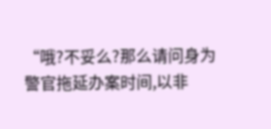“哦?不妥么?那么请问身为警官拖延办案时间,以非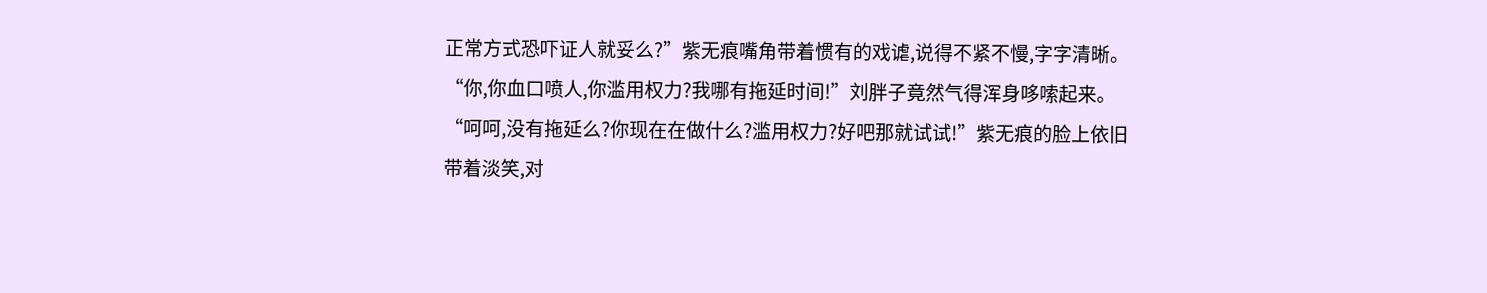正常方式恐吓证人就妥么?”紫无痕嘴角带着惯有的戏谑,说得不紧不慢,字字清晰。
“你,你血口喷人,你滥用权力?我哪有拖延时间!”刘胖子竟然气得浑身哆嗦起来。
“呵呵,没有拖延么?你现在在做什么?滥用权力?好吧那就试试!”紫无痕的脸上依旧带着淡笑,对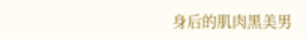身后的肌肉黑美男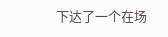下达了一个在场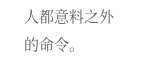人都意料之外的命令。